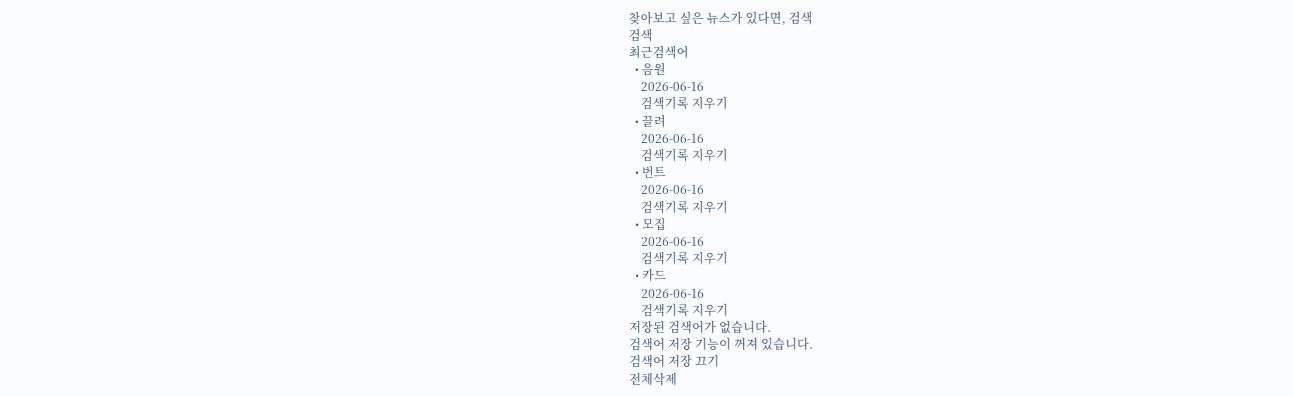찾아보고 싶은 뉴스가 있다면, 검색
검색
최근검색어
  • 음원
    2026-06-16
    검색기록 지우기
  • 끌려
    2026-06-16
    검색기록 지우기
  • 번트
    2026-06-16
    검색기록 지우기
  • 모집
    2026-06-16
    검색기록 지우기
  • 카드
    2026-06-16
    검색기록 지우기
저장된 검색어가 없습니다.
검색어 저장 기능이 꺼져 있습니다.
검색어 저장 끄기
전체삭제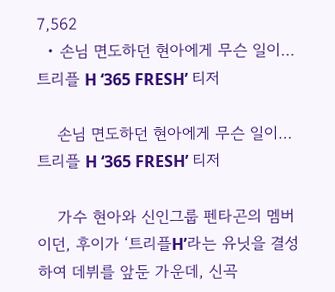7,562
  • 손님 면도하던 현아에게 무슨 일이…트리플 H ‘365 FRESH’ 티저

    손님 면도하던 현아에게 무슨 일이…트리플 H ‘365 FRESH’ 티저

    가수 현아와 신인그룹 펜타곤의 멤버 이던, 후이가 ‘트리플H’라는 유닛을 결성하여 데뷔를 앞둔 가운데, 신곡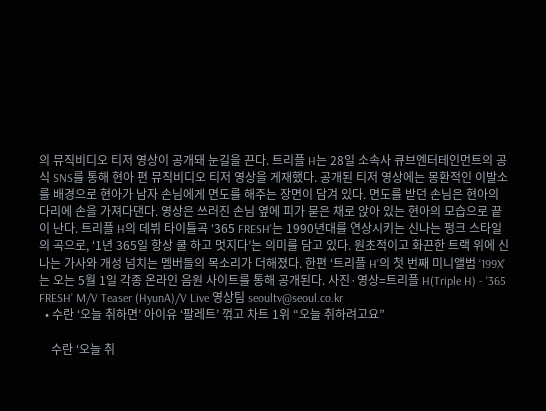의 뮤직비디오 티저 영상이 공개돼 눈길을 끈다. 트리플 H는 28일 소속사 큐브엔터테인먼트의 공식 SNS를 통해 현아 편 뮤직비디오 티저 영상을 게재했다. 공개된 티저 영상에는 몽환적인 이발소를 배경으로 현아가 남자 손님에게 면도를 해주는 장면이 담겨 있다. 면도를 받던 손님은 현아의 다리에 손을 가져다댄다. 영상은 쓰러진 손님 옆에 피가 묻은 채로 앉아 있는 현아의 모습으로 끝이 난다. 트리플 H의 데뷔 타이틀곡 ‘365 FRESH’는 1990년대를 연상시키는 신나는 펑크 스타일의 곡으로, ‘1년 365일 항상 쿨 하고 멋지다’는 의미를 담고 있다. 원초적이고 화끈한 트랙 위에 신나는 가사와 개성 넘치는 멤버들의 목소리가 더해졌다. 한편 ‘트리플 H’의 첫 번째 미니앨범 ‘199X’는 오는 5월 1일 각종 온라인 음원 사이트를 통해 공개된다. 사진·영상=트리플 H(Triple H) - ‘365 FRESH’ M/V Teaser (HyunA)/V Live 영상팀 seoultv@seoul.co.kr
  • 수란 ‘오늘 취하면’ 아이유 ‘팔레트’ 꺾고 차트 1위 “오늘 취하려고요”

    수란 ‘오늘 취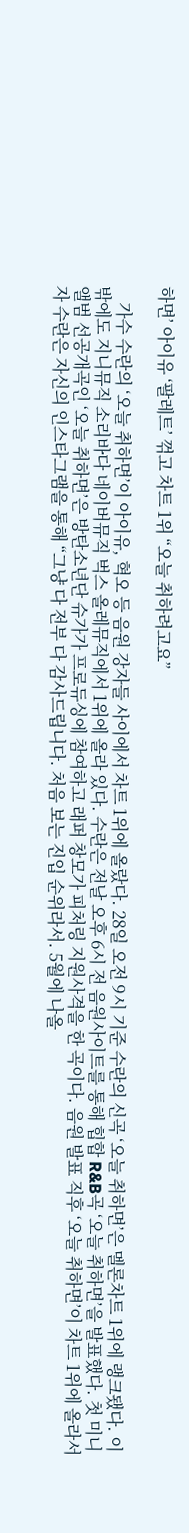하면’ 아이유 ‘팔레트’ 꺾고 차트 1위 “오늘 취하려고요”

    가수 수란의 ‘오늘 취하면’이 아이유, 혁오 등 음원 강자들 사이에서 차트 1위에 올랐다. 28일 오전 9시 기준 수란의 신곡 ‘오늘 취하면’은 멜론차트 1위에 랭크됐다. 이밖에도 지니뮤직 소리바다 네이버뮤직 벅스 올레뮤직에서 1위에 올라 있다. 수란은 전날 오후 6시 전 음원사이트를 통해 힙합 R&B곡 ‘오늘 취하면’을 발표했다. 첫 미니앨범 선공개곡인 ‘오늘 취하면’은 방탄소년단 슈가가 프로듀싱에 참여하고 래퍼 창모가 피처링 지원사격을 한 곡이다. 음원 발표 직후 ‘오늘 취하면’이 차트 1위에 올라서자 수란은 자신의 인스타그램을 통해 “그냥 다 전부 다 감사드립니다. 처음 보는 진입 순위라서. 5월에 나올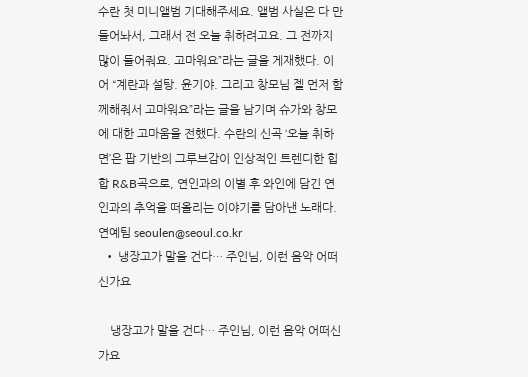수란 첫 미니앨범 기대해주세요. 앨범 사실은 다 만들어놔서, 그래서 전 오늘 취하려고요. 그 전까지 많이 들어줘요. 고마워요”라는 글을 게재했다. 이어 “계란과 설탕. 윤기야. 그리고 창모님 젤 먼저 함께해줘서 고마워요”라는 글을 남기며 슈가와 창모에 대한 고마움을 전했다. 수란의 신곡 ‘오늘 취하면’은 팝 기반의 그루브감이 인상적인 트렌디한 힙합 R&B곡으로, 연인과의 이별 후 와인에 담긴 연인과의 추억을 떠올리는 이야기를 담아낸 노래다. 연예팀 seoulen@seoul.co.kr
  • 냉장고가 말을 건다… 주인님, 이런 음악 어떠신가요

    냉장고가 말을 건다… 주인님, 이런 음악 어떠신가요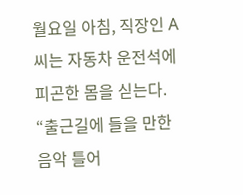월요일 아침, 직장인 A씨는 자동차 운전석에 피곤한 몸을 싣는다. “출근길에 들을 만한 음악 틀어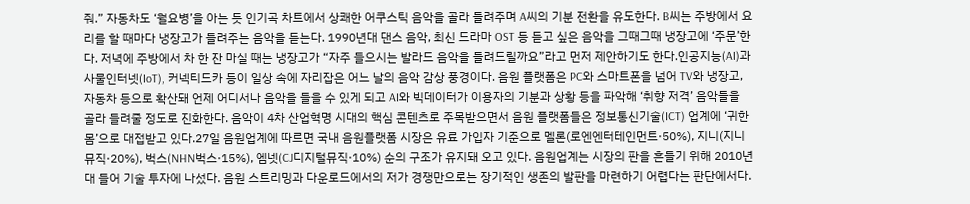줘.” 자동차도 ‘월요병’을 아는 듯 인기곡 차트에서 상쾌한 어쿠스틱 음악을 골라 들려주며 A씨의 기분 전환을 유도한다. B씨는 주방에서 요리를 할 때마다 냉장고가 들려주는 음악을 듣는다. 1990년대 댄스 음악, 최신 드라마 OST 등 듣고 싶은 음악을 그때그때 냉장고에 ‘주문’한다. 저녁에 주방에서 차 한 잔 마실 때는 냉장고가 “자주 들으시는 발라드 음악을 들려드릴까요”라고 먼저 제안하기도 한다.인공지능(AI)과 사물인터넷(IoT), 커넥티드카 등이 일상 속에 자리잡은 어느 날의 음악 감상 풍경이다. 음원 플랫폼은 PC와 스마트폰을 넘어 TV와 냉장고, 자동차 등으로 확산돼 언제 어디서나 음악을 들을 수 있게 되고 AI와 빅데이터가 이용자의 기분과 상황 등을 파악해 ‘취향 저격’ 음악들을 골라 들려줄 정도로 진화한다. 음악이 4차 산업혁명 시대의 핵심 콘텐츠로 주목받으면서 음원 플랫폼들은 정보통신기술(ICT) 업계에 ‘귀한 몸’으로 대접받고 있다.27일 음원업계에 따르면 국내 음원플랫폼 시장은 유료 가입자 기준으로 멜론(로엔엔터테인먼트·50%), 지니(지니뮤직·20%), 벅스(NHN벅스·15%), 엠넷(CJ디지털뮤직·10%) 순의 구조가 유지돼 오고 있다. 음원업계는 시장의 판을 흔들기 위해 2010년대 들어 기술 투자에 나섰다. 음원 스트리밍과 다운로드에서의 저가 경쟁만으로는 장기적인 생존의 발판을 마련하기 어렵다는 판단에서다.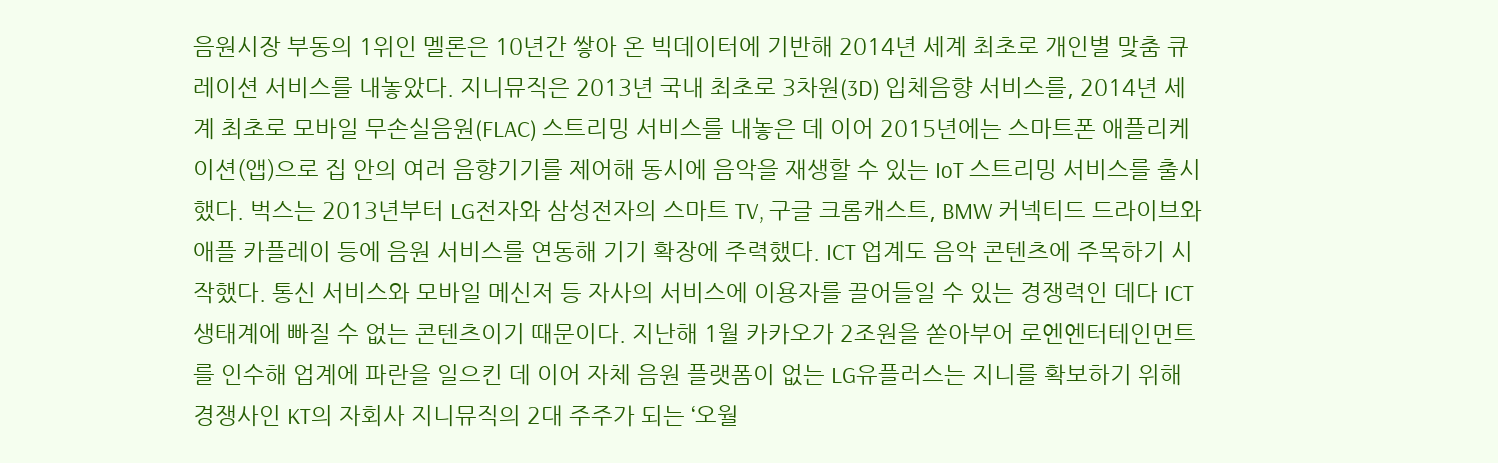음원시장 부동의 1위인 멜론은 10년간 쌓아 온 빅데이터에 기반해 2014년 세계 최초로 개인별 맞춤 큐레이션 서비스를 내놓았다. 지니뮤직은 2013년 국내 최초로 3차원(3D) 입체음향 서비스를, 2014년 세계 최초로 모바일 무손실음원(FLAC) 스트리밍 서비스를 내놓은 데 이어 2015년에는 스마트폰 애플리케이션(앱)으로 집 안의 여러 음향기기를 제어해 동시에 음악을 재생할 수 있는 IoT 스트리밍 서비스를 출시했다. 벅스는 2013년부터 LG전자와 삼성전자의 스마트 TV, 구글 크롬캐스트, BMW 커넥티드 드라이브와 애플 카플레이 등에 음원 서비스를 연동해 기기 확장에 주력했다. ICT 업계도 음악 콘텐츠에 주목하기 시작했다. 통신 서비스와 모바일 메신저 등 자사의 서비스에 이용자를 끌어들일 수 있는 경쟁력인 데다 ICT 생태계에 빠질 수 없는 콘텐츠이기 때문이다. 지난해 1월 카카오가 2조원을 쏟아부어 로엔엔터테인먼트를 인수해 업계에 파란을 일으킨 데 이어 자체 음원 플랫폼이 없는 LG유플러스는 지니를 확보하기 위해 경쟁사인 KT의 자회사 지니뮤직의 2대 주주가 되는 ‘오월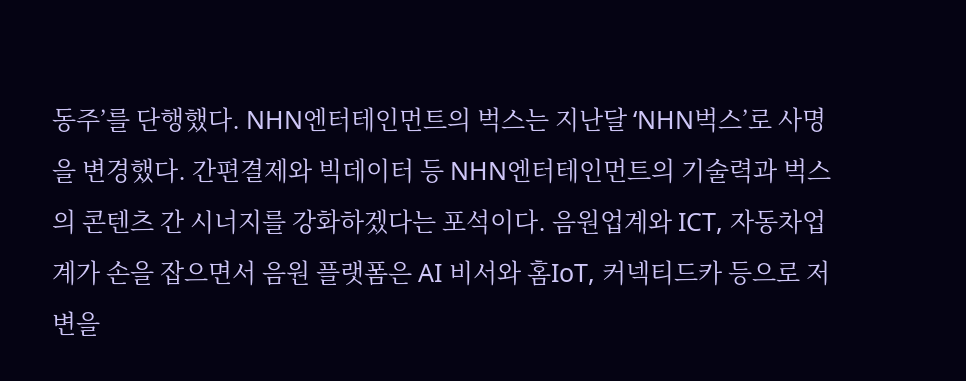동주’를 단행했다. NHN엔터테인먼트의 벅스는 지난달 ‘NHN벅스’로 사명을 변경했다. 간편결제와 빅데이터 등 NHN엔터테인먼트의 기술력과 벅스의 콘텐츠 간 시너지를 강화하겠다는 포석이다. 음원업계와 ICT, 자동차업계가 손을 잡으면서 음원 플랫폼은 AI 비서와 홈IoT, 커넥티드카 등으로 저변을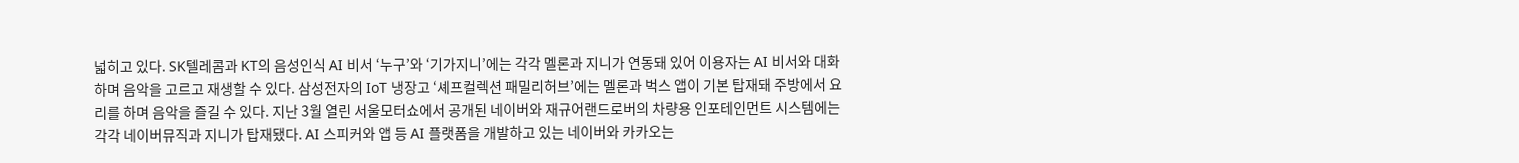넓히고 있다. SK텔레콤과 KT의 음성인식 AI 비서 ‘누구’와 ‘기가지니’에는 각각 멜론과 지니가 연동돼 있어 이용자는 AI 비서와 대화하며 음악을 고르고 재생할 수 있다. 삼성전자의 IoT 냉장고 ‘셰프컬렉션 패밀리허브’에는 멜론과 벅스 앱이 기본 탑재돼 주방에서 요리를 하며 음악을 즐길 수 있다. 지난 3월 열린 서울모터쇼에서 공개된 네이버와 재규어랜드로버의 차량용 인포테인먼트 시스템에는 각각 네이버뮤직과 지니가 탑재됐다. AI 스피커와 앱 등 AI 플랫폼을 개발하고 있는 네이버와 카카오는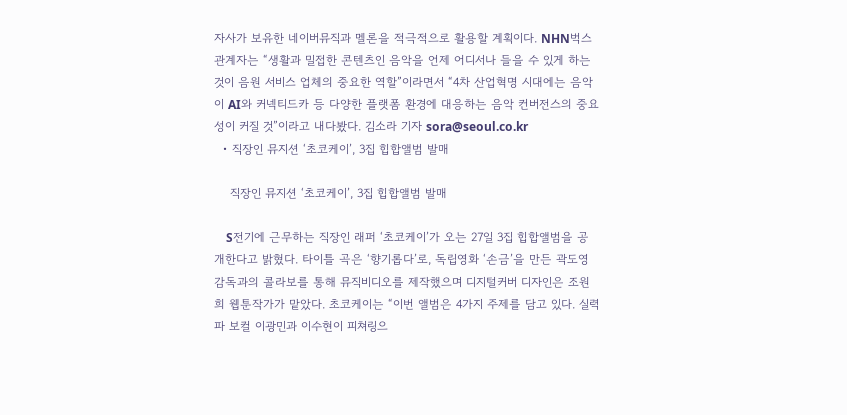자사가 보유한 네이버뮤직과 멜론을 적극적으로 활용할 계획이다. NHN벅스 관계자는 “생활과 밀접한 콘텐츠인 음악을 언제 어디서나 들을 수 있게 하는 것이 음원 서비스 업체의 중요한 역할”이라면서 “4차 산업혁명 시대에는 음악이 AI와 커넥티드카 등 다양한 플랫폼 환경에 대응하는 음악 컨버전스의 중요성이 커질 것”이라고 내다봤다. 김소라 기자 sora@seoul.co.kr
  • 직장인 뮤지션 ‘초코케이’, 3집 힙합앨범 발매

    직장인 뮤지션 ‘초코케이’, 3집 힙합앨범 발매

    S전기에 근무하는 직장인 래퍼 ‘초코케이’가 오는 27일 3집 힙합앨범을 공개한다고 밝혔다. 타이틀 곡은 ‘향기롭다’로, 독립영화 ‘손금’을 만든 곽도영 감독과의 콜라보를 통해 뮤직비디오를 제작했으며 디지털커버 디자인은 조원희 웹툰작가가 맡았다. 초코케이는 “이번 앨범은 4가지 주제를 담고 있다. 실력파 보컬 이광민과 이수현이 피쳐링으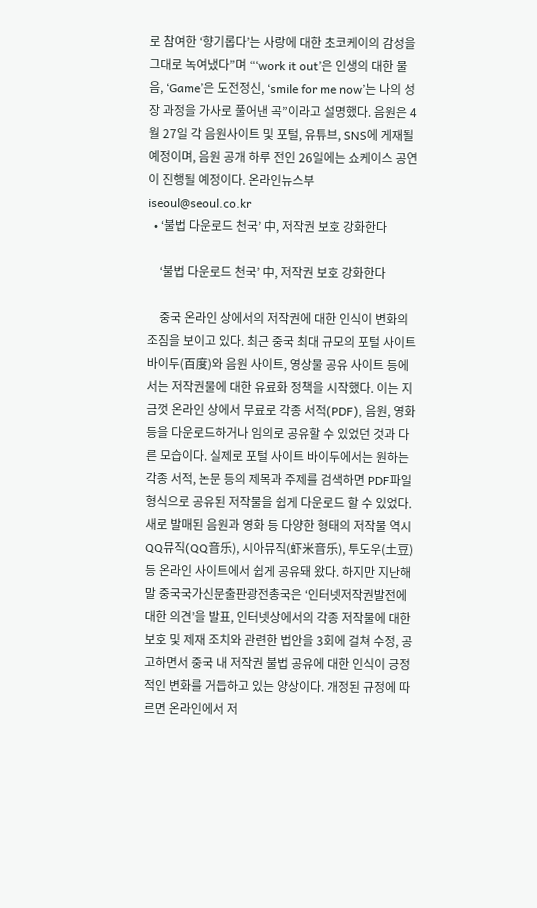로 참여한 ‘향기롭다’는 사랑에 대한 초코케이의 감성을 그대로 녹여냈다”며 “‘work it out’은 인생의 대한 물음, ‘Game’은 도전정신, ‘smile for me now’는 나의 성장 과정을 가사로 풀어낸 곡”이라고 설명했다. 음원은 4월 27일 각 음원사이트 및 포털, 유튜브, SNS에 게재될 예정이며, 음원 공개 하루 전인 26일에는 쇼케이스 공연이 진행될 예정이다. 온라인뉴스부 iseoul@seoul.co.kr
  • ‘불법 다운로드 천국’ 中, 저작권 보호 강화한다

    ‘불법 다운로드 천국’ 中, 저작권 보호 강화한다

    중국 온라인 상에서의 저작권에 대한 인식이 변화의 조짐을 보이고 있다. 최근 중국 최대 규모의 포털 사이트 바이두(百度)와 음원 사이트, 영상물 공유 사이트 등에서는 저작권물에 대한 유료화 정책을 시작했다. 이는 지금껏 온라인 상에서 무료로 각종 서적(PDF), 음원, 영화 등을 다운로드하거나 임의로 공유할 수 있었던 것과 다른 모습이다. 실제로 포털 사이트 바이두에서는 원하는 각종 서적, 논문 등의 제목과 주제를 검색하면 PDF파일 형식으로 공유된 저작물을 쉽게 다운로드 할 수 있었다. 새로 발매된 음원과 영화 등 다양한 형태의 저작물 역시 QQ뮤직(QQ音乐), 시아뮤직(虾米音乐), 투도우(土豆) 등 온라인 사이트에서 쉽게 공유돼 왔다. 하지만 지난해 말 중국국가신문출판광전총국은 ‘인터넷저작권발전에 대한 의견’을 발표, 인터넷상에서의 각종 저작물에 대한 보호 및 제재 조치와 관련한 법안을 3회에 걸쳐 수정, 공고하면서 중국 내 저작권 불법 공유에 대한 인식이 긍정적인 변화를 거듭하고 있는 양상이다. 개정된 규정에 따르면 온라인에서 저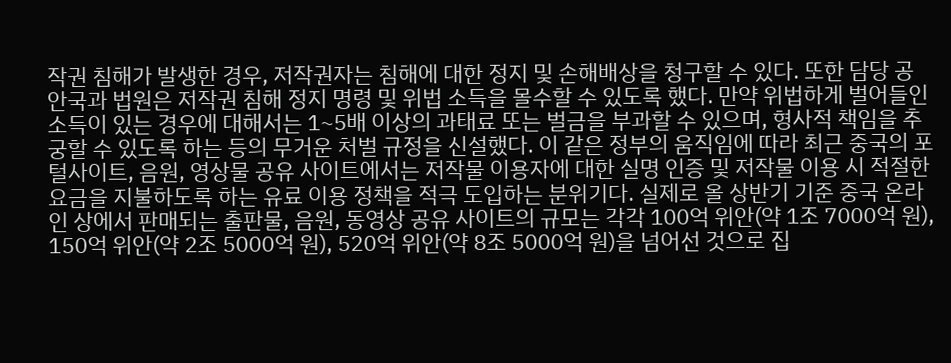작권 침해가 발생한 경우, 저작권자는 침해에 대한 정지 및 손해배상을 청구할 수 있다. 또한 담당 공안국과 법원은 저작권 침해 정지 명령 및 위법 소득을 몰수할 수 있도록 했다. 만약 위법하게 벌어들인 소득이 있는 경우에 대해서는 1~5배 이상의 과태료 또는 벌금을 부과할 수 있으며, 형사적 책임을 추궁할 수 있도록 하는 등의 무거운 처벌 규정을 신설했다. 이 같은 정부의 움직임에 따라 최근 중국의 포털사이트, 음원, 영상물 공유 사이트에서는 저작물 이용자에 대한 실명 인증 및 저작물 이용 시 적절한 요금을 지불하도록 하는 유료 이용 정책을 적극 도입하는 분위기다. 실제로 올 상반기 기준 중국 온라인 상에서 판매되는 출판물, 음원, 동영상 공유 사이트의 규모는 각각 100억 위안(약 1조 7000억 원), 150억 위안(약 2조 5000억 원), 520억 위안(약 8조 5000억 원)을 넘어선 것으로 집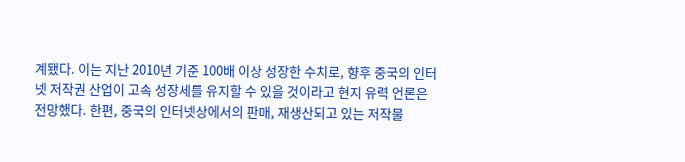계됐다. 이는 지난 2010년 기준 100배 이상 성장한 수치로, 향후 중국의 인터넷 저작권 산업이 고속 성장세를 유지할 수 있을 것이라고 현지 유력 언론은 전망했다. 한편, 중국의 인터넷상에서의 판매, 재생산되고 있는 저작물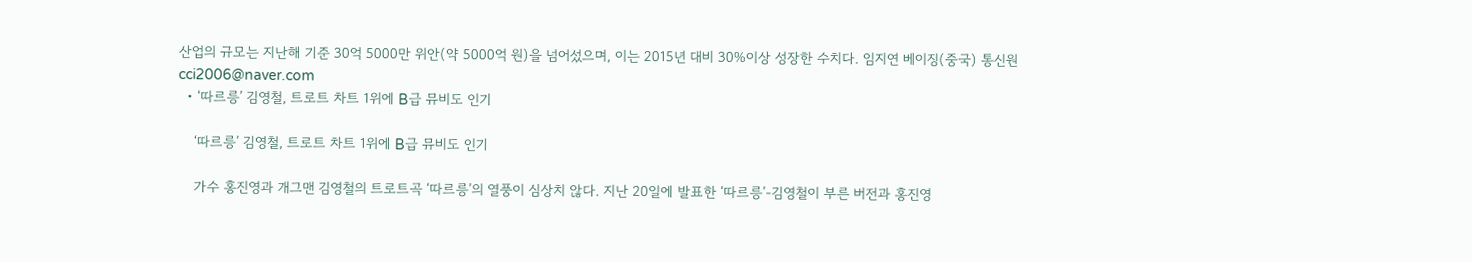산업의 규모는 지난해 기준 30억 5000만 위안(약 5000억 원)을 넘어섰으며, 이는 2015년 대비 30%이상 성장한 수치다. 임지연 베이징(중국) 통신원 cci2006@naver.com
  • ‘따르릉’ 김영철, 트로트 차트 1위에 B급 뮤비도 인기

    ‘따르릉’ 김영철, 트로트 차트 1위에 B급 뮤비도 인기

    가수 홍진영과 개그맨 김영철의 트로트곡 ‘따르릉’의 열풍이 심상치 않다. 지난 20일에 발표한 ‘따르릉’-김영철이 부른 버전과 홍진영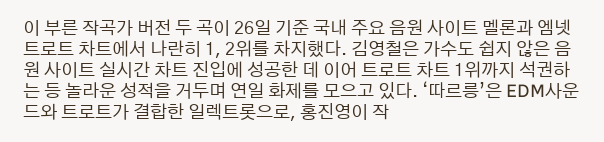이 부른 작곡가 버전 두 곡이 26일 기준 국내 주요 음원 사이트 멜론과 엠넷 트로트 차트에서 나란히 1, 2위를 차지했다. 김영철은 가수도 쉽지 않은 음원 사이트 실시간 차트 진입에 성공한 데 이어 트로트 차트 1위까지 석권하는 등 놀라운 성적을 거두며 연일 화제를 모으고 있다. ‘따르릉’은 EDM사운드와 트로트가 결합한 일렉트롯으로, 홍진영이 작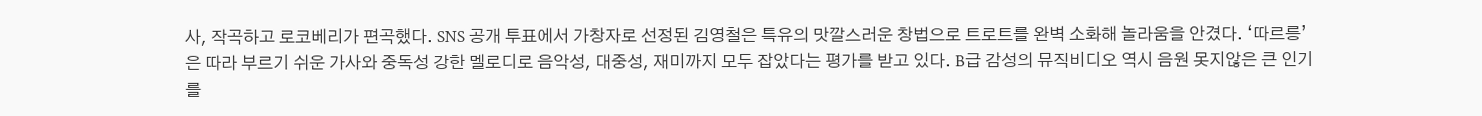사, 작곡하고 로코베리가 편곡했다. SNS 공개 투표에서 가창자로 선정된 김영철은 특유의 맛깔스러운 창법으로 트로트를 완벽 소화해 놀라움을 안겼다. ‘따르릉’은 따라 부르기 쉬운 가사와 중독성 강한 멜로디로 음악성, 대중성, 재미까지 모두 잡았다는 평가를 받고 있다. B급 감성의 뮤직비디오 역시 음원 못지않은 큰 인기를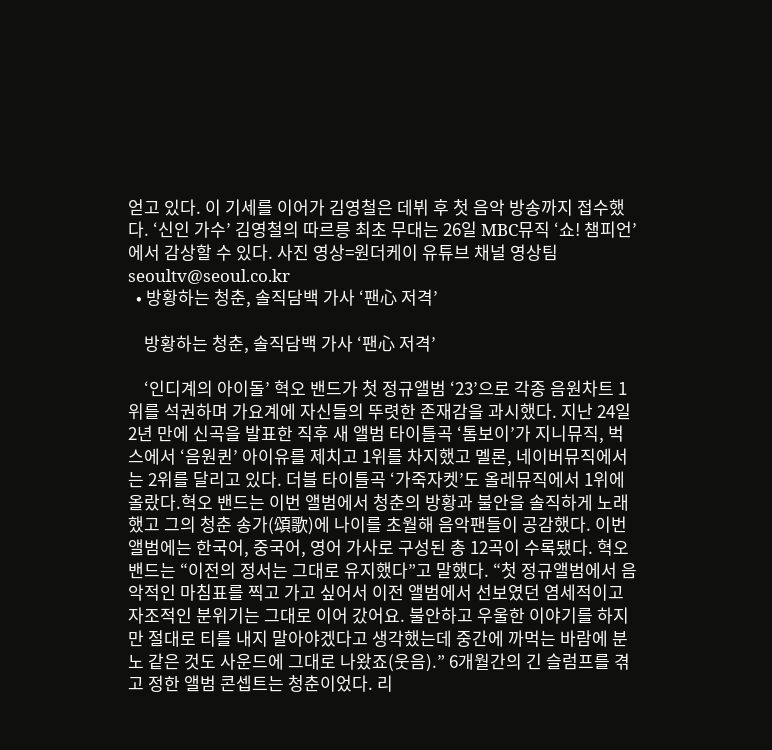얻고 있다. 이 기세를 이어가 김영철은 데뷔 후 첫 음악 방송까지 접수했다. ‘신인 가수’ 김영철의 따르릉 최초 무대는 26일 MBC뮤직 ‘쇼! 챔피언’에서 감상할 수 있다. 사진 영상=원더케이 유튜브 채널 영상팀 seoultv@seoul.co.kr
  • 방황하는 청춘, 솔직담백 가사 ‘팬心 저격’

    방황하는 청춘, 솔직담백 가사 ‘팬心 저격’

    ‘인디계의 아이돌’ 혁오 밴드가 첫 정규앨범 ‘23’으로 각종 음원차트 1위를 석권하며 가요계에 자신들의 뚜렷한 존재감을 과시했다. 지난 24일 2년 만에 신곡을 발표한 직후 새 앨범 타이틀곡 ‘톰보이’가 지니뮤직, 벅스에서 ‘음원퀸’ 아이유를 제치고 1위를 차지했고 멜론, 네이버뮤직에서는 2위를 달리고 있다. 더블 타이틀곡 ‘가죽자켓’도 올레뮤직에서 1위에 올랐다.혁오 밴드는 이번 앨범에서 청춘의 방황과 불안을 솔직하게 노래했고 그의 청춘 송가(頌歌)에 나이를 초월해 음악팬들이 공감했다. 이번 앨범에는 한국어, 중국어, 영어 가사로 구성된 총 12곡이 수록됐다. 혁오 밴드는 “이전의 정서는 그대로 유지했다”고 말했다. “첫 정규앨범에서 음악적인 마침표를 찍고 가고 싶어서 이전 앨범에서 선보였던 염세적이고 자조적인 분위기는 그대로 이어 갔어요. 불안하고 우울한 이야기를 하지만 절대로 티를 내지 말아야겠다고 생각했는데 중간에 까먹는 바람에 분노 같은 것도 사운드에 그대로 나왔죠(웃음).” 6개월간의 긴 슬럼프를 겪고 정한 앨범 콘셉트는 청춘이었다. 리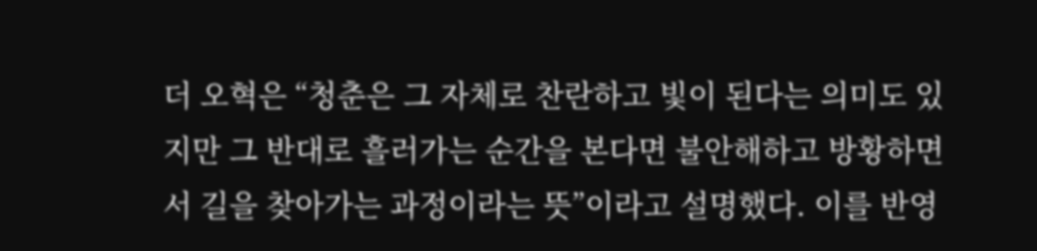더 오혁은 “청춘은 그 자체로 찬란하고 빛이 된다는 의미도 있지만 그 반대로 흘러가는 순간을 본다면 불안해하고 방황하면서 길을 찾아가는 과정이라는 뜻”이라고 설명했다. 이를 반영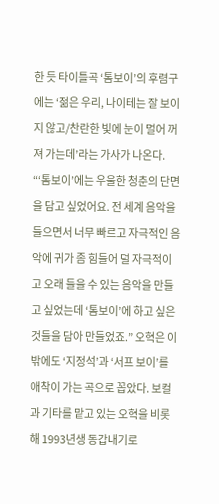한 듯 타이틀곡 ‘톰보이’의 후렴구에는 ‘젊은 우리, 나이테는 잘 보이지 않고/찬란한 빛에 눈이 멀어 꺼져 가는데’라는 가사가 나온다. “‘톰보이’에는 우울한 청춘의 단면을 담고 싶었어요. 전 세계 음악을 들으면서 너무 빠르고 자극적인 음악에 귀가 좀 힘들어 덜 자극적이고 오래 들을 수 있는 음악을 만들고 싶었는데 ‘톰보이’에 하고 싶은 것들을 담아 만들었죠.” 오혁은 이 밖에도 ‘지정석’과 ‘서프 보이’를 애착이 가는 곡으로 꼽았다. 보컬과 기타를 맡고 있는 오혁을 비롯해 1993년생 동갑내기로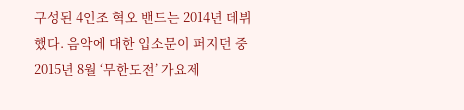구성된 4인조 혁오 밴드는 2014년 데뷔했다. 음악에 대한 입소문이 퍼지던 중 2015년 8월 ‘무한도전’ 가요제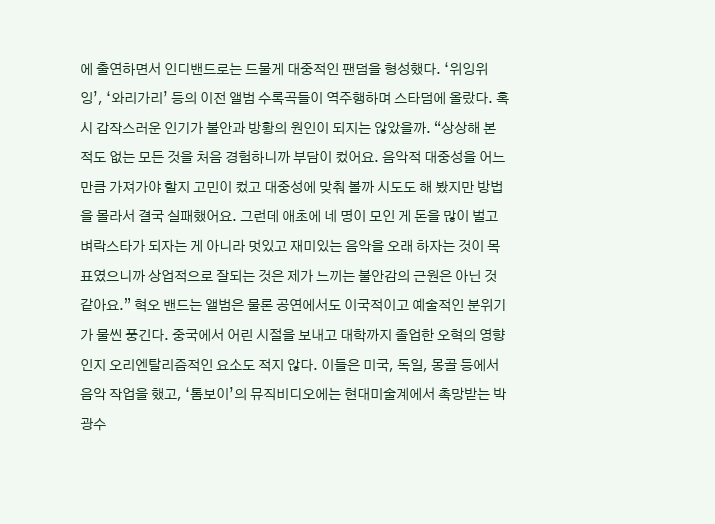에 출연하면서 인디밴드로는 드물게 대중적인 팬덤을 형성했다. ‘위잉위잉’, ‘와리가리’ 등의 이전 앨범 수록곡들이 역주행하며 스타덤에 올랐다. 혹시 갑작스러운 인기가 불안과 방황의 원인이 되지는 않았을까. “상상해 본 적도 없는 모든 것을 처음 경험하니까 부담이 컸어요. 음악적 대중성을 어느 만큼 가져가야 할지 고민이 컸고 대중성에 맞춰 볼까 시도도 해 봤지만 방법을 몰라서 결국 실패했어요. 그런데 애초에 네 명이 모인 게 돈을 많이 벌고 벼락스타가 되자는 게 아니라 멋있고 재미있는 음악을 오래 하자는 것이 목표였으니까 상업적으로 잘되는 것은 제가 느끼는 불안감의 근원은 아닌 것 같아요.” 혁오 밴드는 앨범은 물론 공연에서도 이국적이고 예술적인 분위기가 물씬 풍긴다. 중국에서 어린 시절을 보내고 대학까지 졸업한 오혁의 영향인지 오리엔탈리즘적인 요소도 적지 않다. 이들은 미국, 독일, 몽골 등에서 음악 작업을 했고, ‘톰보이’의 뮤직비디오에는 현대미술계에서 촉망받는 박광수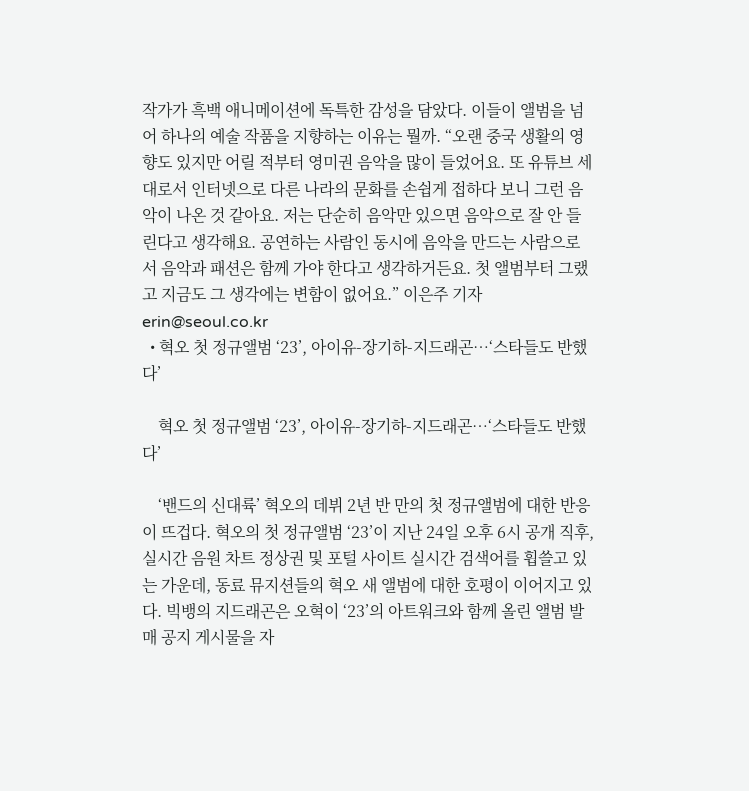작가가 흑백 애니메이션에 독특한 감성을 담았다. 이들이 앨범을 넘어 하나의 예술 작품을 지향하는 이유는 뭘까. “오랜 중국 생활의 영향도 있지만 어릴 적부터 영미권 음악을 많이 들었어요. 또 유튜브 세대로서 인터넷으로 다른 나라의 문화를 손쉽게 접하다 보니 그런 음악이 나온 것 같아요. 저는 단순히 음악만 있으면 음악으로 잘 안 들린다고 생각해요. 공연하는 사람인 동시에 음악을 만드는 사람으로서 음악과 패션은 함께 가야 한다고 생각하거든요. 첫 앨범부터 그랬고 지금도 그 생각에는 변함이 없어요.” 이은주 기자 erin@seoul.co.kr
  • 혁오 첫 정규앨범 ‘23’, 아이유-장기하-지드래곤…‘스타들도 반했다’

    혁오 첫 정규앨범 ‘23’, 아이유-장기하-지드래곤…‘스타들도 반했다’

    ‘밴드의 신대륙’ 혁오의 데뷔 2년 반 만의 첫 정규앨범에 대한 반응이 뜨겁다. 혁오의 첫 정규앨범 ‘23’이 지난 24일 오후 6시 공개 직후, 실시간 음원 차트 정상권 및 포털 사이트 실시간 검색어를 휩쓸고 있는 가운데, 동료 뮤지션들의 혁오 새 앨범에 대한 호평이 이어지고 있다. 빅뱅의 지드래곤은 오혁이 ‘23’의 아트워크와 함께 올린 앨범 발매 공지 게시물을 자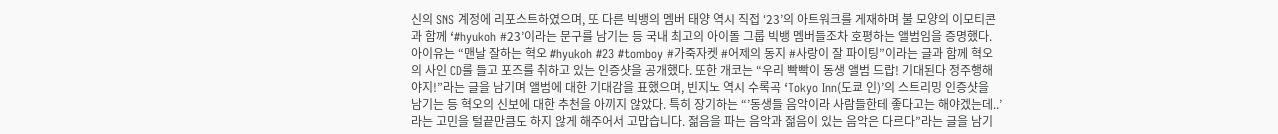신의 SNS 계정에 리포스트하였으며, 또 다른 빅뱅의 멤버 태양 역시 직접 ‘23’의 아트워크를 게재하며 불 모양의 이모티콘과 함께 ‘#hyukoh #23’이라는 문구를 남기는 등 국내 최고의 아이돌 그룹 빅뱅 멤버들조차 호평하는 앨범임을 증명했다. 아이유는 “맨날 잘하는 혁오 #hyukoh #23 #tomboy #가죽자켓 #어제의 동지 #사랑이 잘 파이팅”이라는 글과 함께 혁오의 사인 CD를 들고 포즈를 취하고 있는 인증샷을 공개했다. 또한 개코는 “우리 빡빡이 동생 앨범 드랍! 기대된다 정주행해야지!”라는 글을 남기며 앨범에 대한 기대감을 표했으며, 빈지노 역시 수록곡 ‘Tokyo Inn(도쿄 인)’의 스트리밍 인증샷을 남기는 등 혁오의 신보에 대한 추천을 아끼지 않았다. 특히 장기하는 “’동생들 음악이라 사람들한테 좋다고는 해야겠는데..’라는 고민을 털끝만큼도 하지 않게 해주어서 고맙습니다. 젊음을 파는 음악과 젊음이 있는 음악은 다르다”라는 글을 남기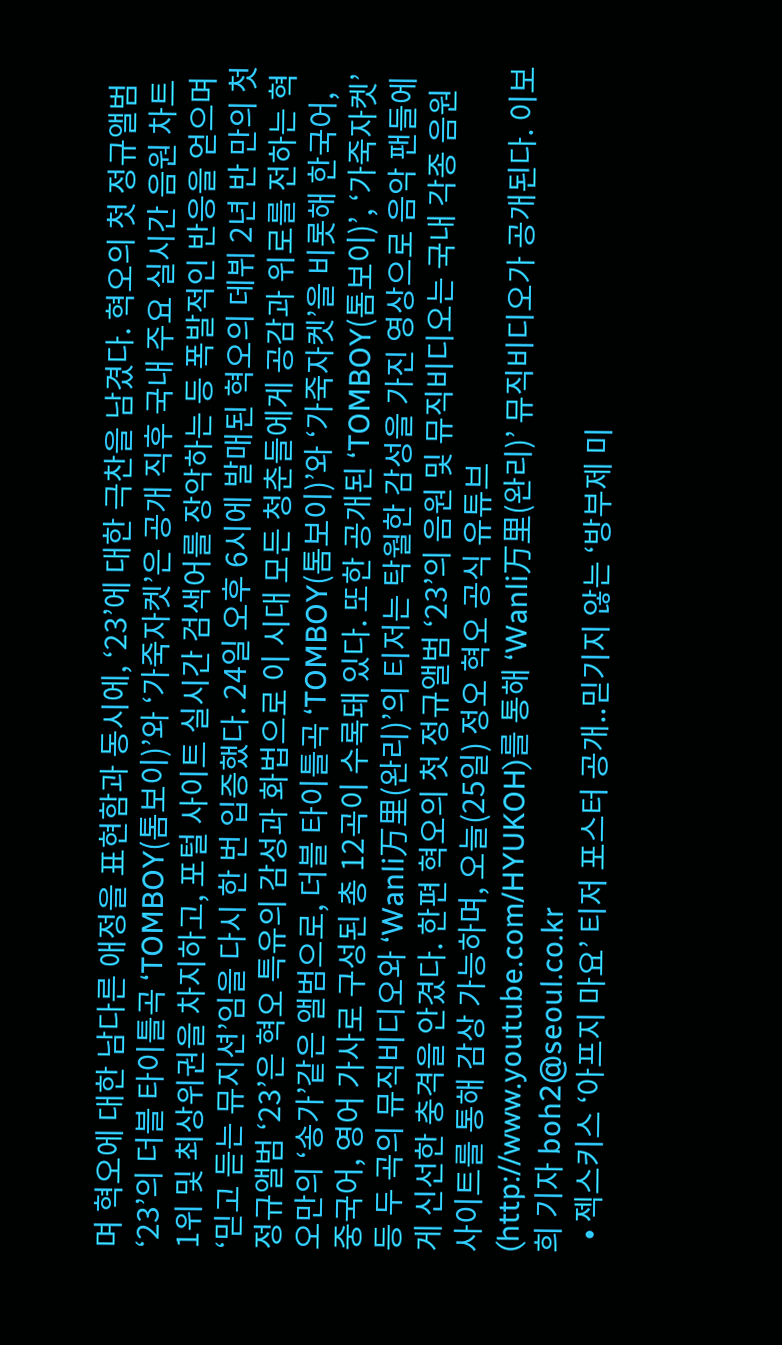며 혁오에 대한 남다른 애정을 표현함과 동시에, ‘23’에 대한 극찬을 남겼다. 혁오의 첫 정규앨범 ‘23’의 더블 타이틀곡 ‘TOMBOY(톰보이)’와 ‘가죽자켓’은 공개 직후 국내 주요 실시간 음원 차트 1위 및 최상위권을 차지하고, 포털 사이트 실시간 검색어를 장악하는 등 폭발적인 반응을 얻으며 ‘믿고 듣는 뮤지션’임을 다시 한 번 입증했다. 24일 오후 6시에 발매된 혁오의 데뷔 2년 반 만의 첫 정규앨범 ‘23’은 혁오 특유의 감성과 화법으로 이 시대 모든 청춘들에게 공감과 위로를 전하는 혁오만의 ‘송가’같은 앨범으로, 더블 타이틀곡 ‘TOMBOY(톰보이)’와 ‘가죽자켓’을 비롯해 한국어, 중국어, 영어 가사로 구성된 총 12곡이 수록돼 있다. 또한 공개된 ‘TOMBOY(톰보이)’, ‘가죽자켓’ 등 두 곡의 뮤직비디오와 ‘Wanli万里(완리)’의 티저는 탁월한 감성을 가진 영상으로 음악 팬들에게 신선한 충격을 안겼다. 한편 혁오의 첫 정규앨범 ‘23’의 음원 및 뮤직비디오는 국내 각종 음원 사이트를 통해 감상 가능하며, 오늘(25일) 정오 혁오 공식 유튜브(http://www.youtube.com/HYUKOH)를 통해 ‘Wanli万里(완리)’ 뮤직비디오가 공개된다. 이보희 기자 boh2@seoul.co.kr
  • 젝스키스 ‘아프지 마요’ 티저 포스터 공개..믿기지 않는 ‘방부제 미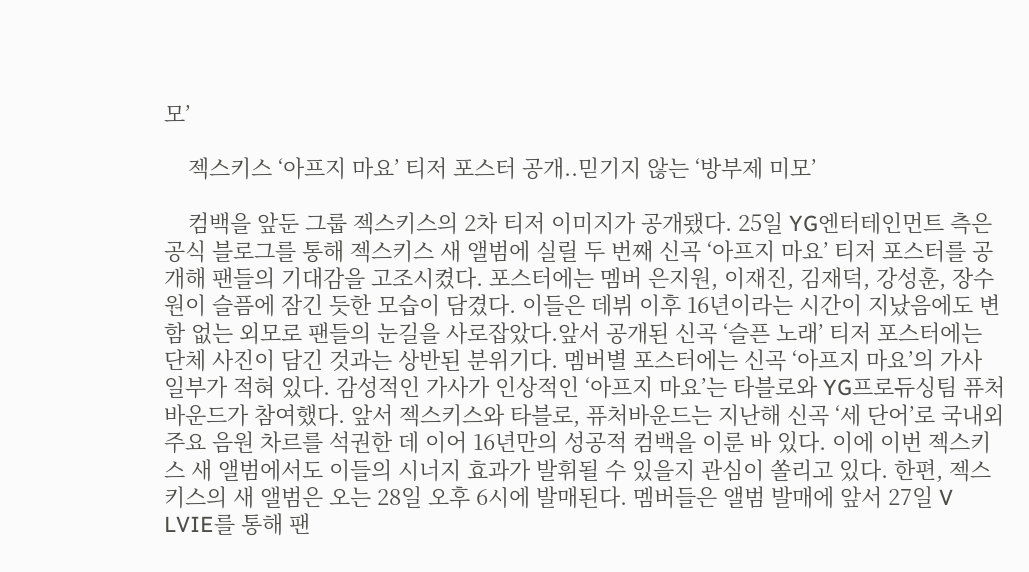모’

    젝스키스 ‘아프지 마요’ 티저 포스터 공개..믿기지 않는 ‘방부제 미모’

    컴백을 앞둔 그룹 젝스키스의 2차 티저 이미지가 공개됐다. 25일 YG엔터테인먼트 측은 공식 블로그를 통해 젝스키스 새 앨범에 실릴 두 번째 신곡 ‘아프지 마요’ 티저 포스터를 공개해 팬들의 기대감을 고조시켰다. 포스터에는 멤버 은지원, 이재진, 김재덕, 강성훈, 장수원이 슬픔에 잠긴 듯한 모습이 담겼다. 이들은 데뷔 이후 16년이라는 시간이 지났음에도 변함 없는 외모로 팬들의 눈길을 사로잡았다.앞서 공개된 신곡 ‘슬픈 노래’ 티저 포스터에는 단체 사진이 담긴 것과는 상반된 분위기다. 멤버별 포스터에는 신곡 ‘아프지 마요’의 가사 일부가 적혀 있다. 감성적인 가사가 인상적인 ‘아프지 마요’는 타블로와 YG프로듀싱팀 퓨처바운드가 참여했다. 앞서 젝스키스와 타블로, 퓨처바운드는 지난해 신곡 ‘세 단어’로 국내외 주요 음원 차르를 석권한 데 이어 16년만의 성공적 컴백을 이룬 바 있다. 이에 이번 젝스키스 새 앨범에서도 이들의 시너지 효과가 발휘될 수 있을지 관심이 쏠리고 있다. 한편, 젝스키스의 새 앨범은 오는 28일 오후 6시에 발매된다. 멤버들은 앨범 발매에 앞서 27일 V LVIE를 통해 팬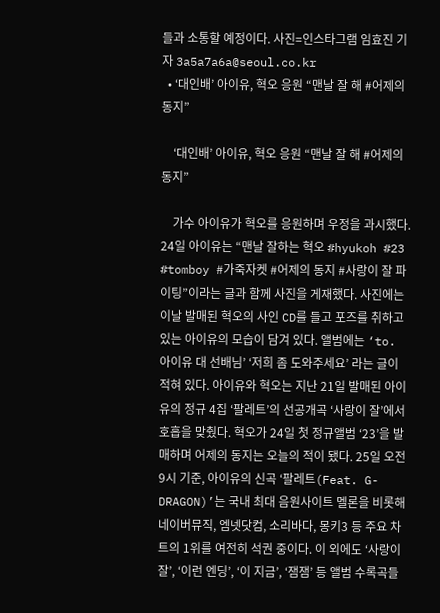들과 소통할 예정이다. 사진=인스타그램 임효진 기자 3a5a7a6a@seoul.co.kr
  • ‘대인배’ 아이유, 혁오 응원 “맨날 잘 해 #어제의 동지”

    ‘대인배’ 아이유, 혁오 응원 “맨날 잘 해 #어제의 동지”

    가수 아이유가 혁오를 응원하며 우정을 과시했다. 24일 아이유는 “맨날 잘하는 혁오 #hyukoh #23 #tomboy #가죽자켓 #어제의 동지 #사랑이 잘 파이팅”이라는 글과 함께 사진을 게재했다. 사진에는 이날 발매된 혁오의 사인 CD를 들고 포즈를 취하고 있는 아이유의 모습이 담겨 있다. 앨범에는 ‘to. 아이유 대 선배님’ ‘저희 좀 도와주세요’ 라는 글이 적혀 있다. 아이유와 혁오는 지난 21일 발매된 아이유의 정규 4집 ‘팔레트’의 선공개곡 ‘사랑이 잘’에서 호흡을 맞췄다. 혁오가 24일 첫 정규앨범 ‘23’을 발매하며 어제의 동지는 오늘의 적이 됐다. 25일 오전 9시 기준, 아이유의 신곡 ‘팔레트(Feat. G-DRAGON)’는 국내 최대 음원사이트 멜론을 비롯해 네이버뮤직, 엠넷닷컴, 소리바다, 몽키3 등 주요 차트의 1위를 여전히 석권 중이다. 이 외에도 ‘사랑이 잘’, ‘이런 엔딩’, ‘이 지금’, ‘잼잼’ 등 앨범 수록곡들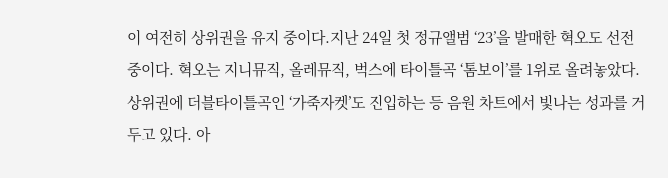이 여전히 상위권을 유지 중이다.지난 24일 첫 정규앨범 ‘23’을 발매한 혁오도 선전 중이다. 혁오는 지니뮤직, 올레뮤직, 벅스에 타이틀곡 ‘톰보이’를 1위로 올려놓았다. 상위권에 더블타이틀곡인 ‘가죽자켓’도 진입하는 등 음원 차트에서 빛나는 성과를 거두고 있다. 아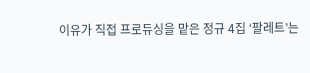이유가 직접 프로듀싱을 맡은 정규 4집 ‘팔레트’는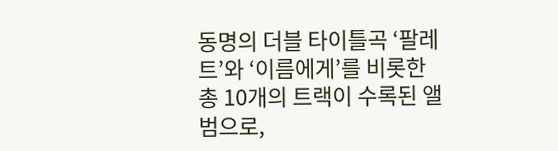동명의 더블 타이틀곡 ‘팔레트’와 ‘이름에게’를 비롯한 총 10개의 트랙이 수록된 앨범으로,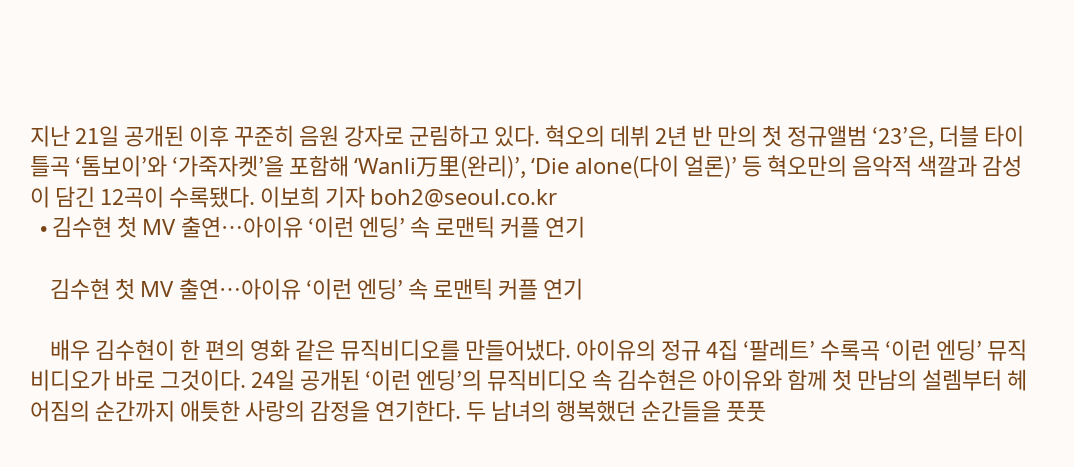지난 21일 공개된 이후 꾸준히 음원 강자로 군림하고 있다. 혁오의 데뷔 2년 반 만의 첫 정규앨범 ‘23’은, 더블 타이틀곡 ‘톰보이’와 ‘가죽자켓’을 포함해 ‘Wanli万里(완리)’, ‘Die alone(다이 얼론)’ 등 혁오만의 음악적 색깔과 감성이 담긴 12곡이 수록됐다. 이보희 기자 boh2@seoul.co.kr
  • 김수현 첫 MV 출연…아이유 ‘이런 엔딩’ 속 로맨틱 커플 연기

    김수현 첫 MV 출연…아이유 ‘이런 엔딩’ 속 로맨틱 커플 연기

    배우 김수현이 한 편의 영화 같은 뮤직비디오를 만들어냈다. 아이유의 정규 4집 ‘팔레트’ 수록곡 ‘이런 엔딩’ 뮤직비디오가 바로 그것이다. 24일 공개된 ‘이런 엔딩’의 뮤직비디오 속 김수현은 아이유와 함께 첫 만남의 설렘부터 헤어짐의 순간까지 애틋한 사랑의 감정을 연기한다. 두 남녀의 행복했던 순간들을 풋풋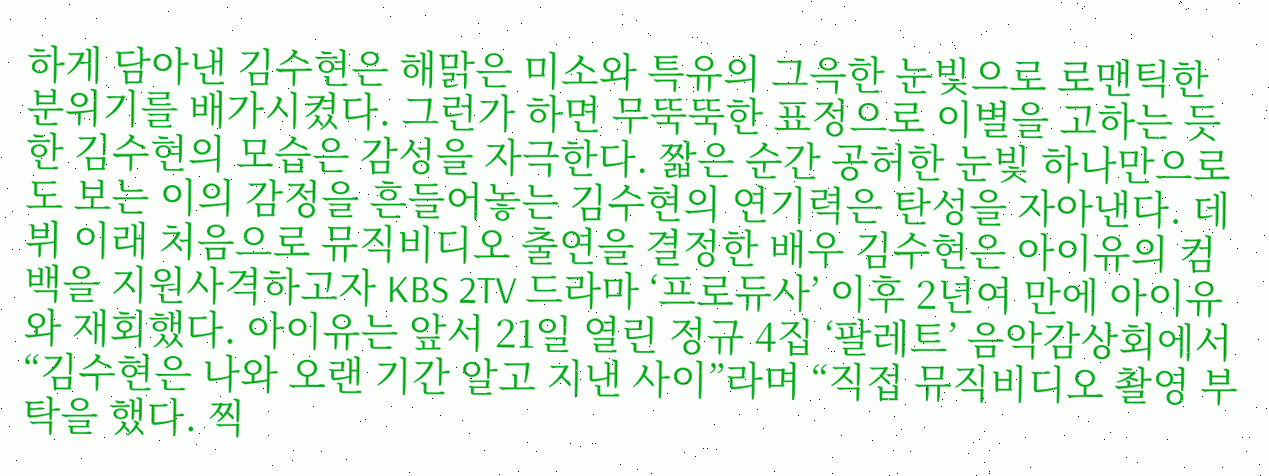하게 담아낸 김수현은 해맑은 미소와 특유의 그윽한 눈빛으로 로맨틱한 분위기를 배가시켰다. 그런가 하면 무뚝뚝한 표정으로 이별을 고하는 듯한 김수현의 모습은 감성을 자극한다. 짧은 순간 공허한 눈빛 하나만으로도 보는 이의 감정을 흔들어놓는 김수현의 연기력은 탄성을 자아낸다. 데뷔 이래 처음으로 뮤직비디오 출연을 결정한 배우 김수현은 아이유의 컴백을 지원사격하고자 KBS 2TV 드라마 ‘프로듀사’ 이후 2년여 만에 아이유와 재회했다. 아이유는 앞서 21일 열린 정규 4집 ‘팔레트’ 음악감상회에서 “김수현은 나와 오랜 기간 알고 지낸 사이”라며 “직접 뮤직비디오 촬영 부탁을 했다. 찍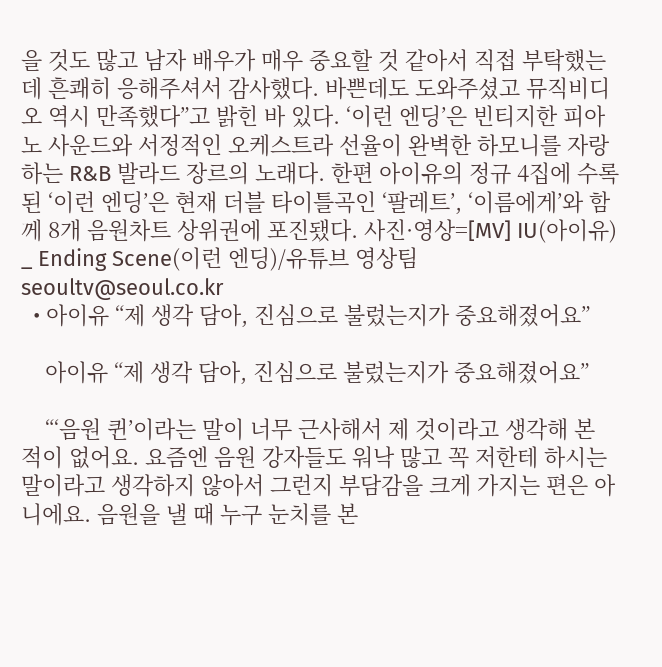을 것도 많고 남자 배우가 매우 중요할 것 같아서 직접 부탁했는데 흔쾌히 응해주셔서 감사했다. 바쁜데도 도와주셨고 뮤직비디오 역시 만족했다”고 밝힌 바 있다. ‘이런 엔딩’은 빈티지한 피아노 사운드와 서정적인 오케스트라 선율이 완벽한 하모니를 자랑하는 R&B 발라드 장르의 노래다. 한편 아이유의 정규 4집에 수록된 ‘이런 엔딩’은 현재 더블 타이틀곡인 ‘팔레트’, ‘이름에게’와 함께 8개 음원차트 상위권에 포진됐다. 사진·영상=[MV] IU(아이유) _ Ending Scene(이런 엔딩)/유튜브 영상팀 seoultv@seoul.co.kr
  • 아이유 “제 생각 담아, 진심으로 불렀는지가 중요해졌어요”

    아이유 “제 생각 담아, 진심으로 불렀는지가 중요해졌어요”

    “‘음원 퀸’이라는 말이 너무 근사해서 제 것이라고 생각해 본 적이 없어요. 요즘엔 음원 강자들도 워낙 많고 꼭 저한테 하시는 말이라고 생각하지 않아서 그런지 부담감을 크게 가지는 편은 아니에요. 음원을 낼 때 누구 눈치를 본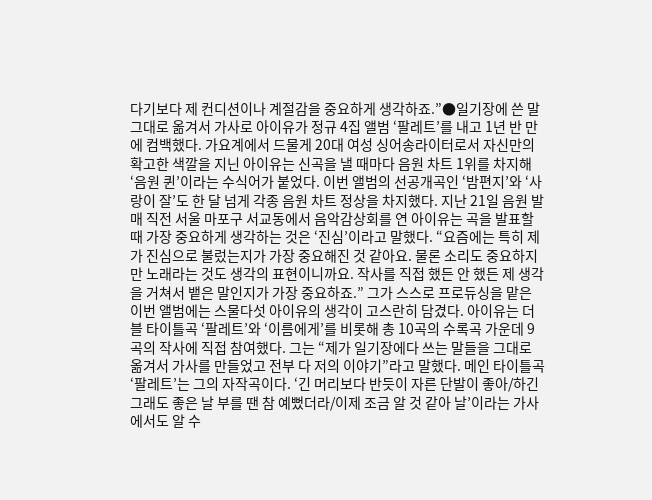다기보다 제 컨디션이나 계절감을 중요하게 생각하죠.”●일기장에 쓴 말 그대로 옮겨서 가사로 아이유가 정규 4집 앨범 ‘팔레트’를 내고 1년 반 만에 컴백했다. 가요계에서 드물게 20대 여성 싱어송라이터로서 자신만의 확고한 색깔을 지닌 아이유는 신곡을 낼 때마다 음원 차트 1위를 차지해 ‘음원 퀸’이라는 수식어가 붙었다. 이번 앨범의 선공개곡인 ‘밤편지’와 ‘사랑이 잘’도 한 달 넘게 각종 음원 차트 정상을 차지했다. 지난 21일 음원 발매 직전 서울 마포구 서교동에서 음악감상회를 연 아이유는 곡을 발표할 때 가장 중요하게 생각하는 것은 ‘진심’이라고 말했다. “요즘에는 특히 제가 진심으로 불렀는지가 가장 중요해진 것 같아요. 물론 소리도 중요하지만 노래라는 것도 생각의 표현이니까요. 작사를 직접 했든 안 했든 제 생각을 거쳐서 뱉은 말인지가 가장 중요하죠.” 그가 스스로 프로듀싱을 맡은 이번 앨범에는 스물다섯 아이유의 생각이 고스란히 담겼다. 아이유는 더블 타이틀곡 ‘팔레트’와 ‘이름에게’를 비롯해 총 10곡의 수록곡 가운데 9곡의 작사에 직접 참여했다. 그는 “제가 일기장에다 쓰는 말들을 그대로 옮겨서 가사를 만들었고 전부 다 저의 이야기”라고 말했다. 메인 타이틀곡 ‘팔레트’는 그의 자작곡이다. ‘긴 머리보다 반듯이 자른 단발이 좋아/하긴 그래도 좋은 날 부를 땐 참 예뻤더라/이제 조금 알 것 같아 날’이라는 가사에서도 알 수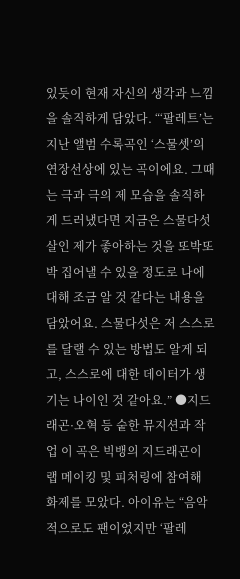있듯이 현재 자신의 생각과 느낌을 솔직하게 담았다. “‘팔레트’는 지난 앨범 수록곡인 ‘스물셋’의 연장선상에 있는 곡이에요. 그때는 극과 극의 제 모습을 솔직하게 드러냈다면 지금은 스물다섯 살인 제가 좋아하는 것을 또박또박 집어낼 수 있을 정도로 나에 대해 조금 알 것 같다는 내용을 담았어요. 스물다섯은 저 스스로를 달랠 수 있는 방법도 알게 되고, 스스로에 대한 데이터가 생기는 나이인 것 같아요.” ●지드래곤·오혁 등 숱한 뮤지션과 작업 이 곡은 빅뱅의 지드래곤이 랩 메이킹 및 피처링에 참여해 화제를 모았다. 아이유는 “음악적으로도 팬이었지만 ‘팔레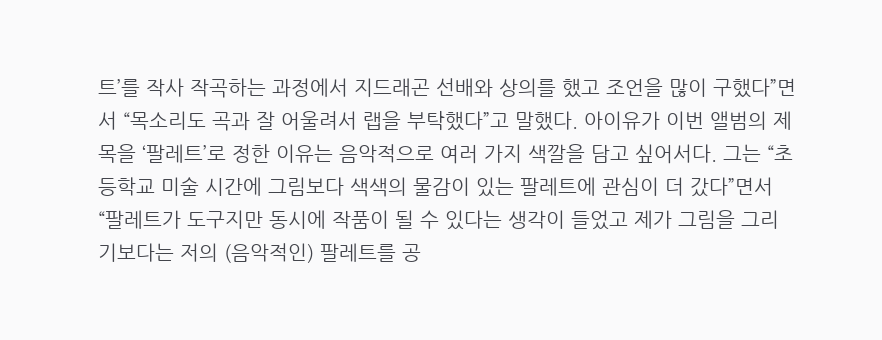트’를 작사 작곡하는 과정에서 지드래곤 선배와 상의를 했고 조언을 많이 구했다”면서 “목소리도 곡과 잘 어울려서 랩을 부탁했다”고 말했다. 아이유가 이번 앨범의 제목을 ‘팔레트’로 정한 이유는 음악적으로 여러 가지 색깔을 담고 싶어서다. 그는 “초등학교 미술 시간에 그림보다 색색의 물감이 있는 팔레트에 관심이 더 갔다”면서 “팔레트가 도구지만 동시에 작품이 될 수 있다는 생각이 들었고 제가 그림을 그리기보다는 저의 (음악적인) 팔레트를 공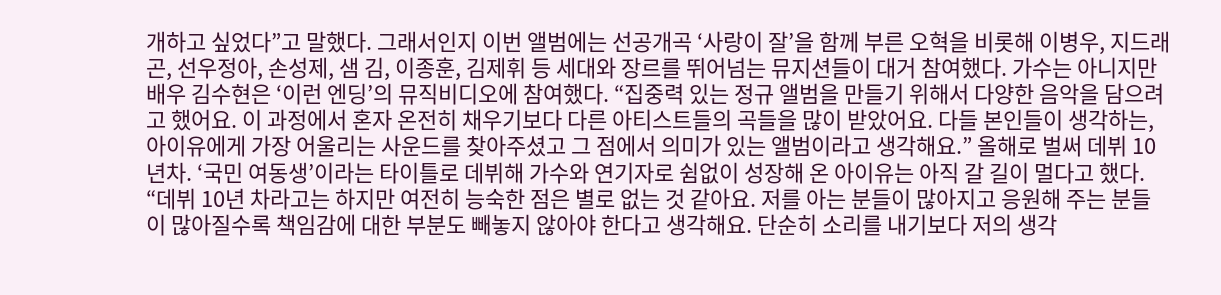개하고 싶었다”고 말했다. 그래서인지 이번 앨범에는 선공개곡 ‘사랑이 잘’을 함께 부른 오혁을 비롯해 이병우, 지드래곤, 선우정아, 손성제, 샘 김, 이종훈, 김제휘 등 세대와 장르를 뛰어넘는 뮤지션들이 대거 참여했다. 가수는 아니지만 배우 김수현은 ‘이런 엔딩’의 뮤직비디오에 참여했다. “집중력 있는 정규 앨범을 만들기 위해서 다양한 음악을 담으려고 했어요. 이 과정에서 혼자 온전히 채우기보다 다른 아티스트들의 곡들을 많이 받았어요. 다들 본인들이 생각하는, 아이유에게 가장 어울리는 사운드를 찾아주셨고 그 점에서 의미가 있는 앨범이라고 생각해요.” 올해로 벌써 데뷔 10년차. ‘국민 여동생’이라는 타이틀로 데뷔해 가수와 연기자로 쉼없이 성장해 온 아이유는 아직 갈 길이 멀다고 했다. “데뷔 10년 차라고는 하지만 여전히 능숙한 점은 별로 없는 것 같아요. 저를 아는 분들이 많아지고 응원해 주는 분들이 많아질수록 책임감에 대한 부분도 빼놓지 않아야 한다고 생각해요. 단순히 소리를 내기보다 저의 생각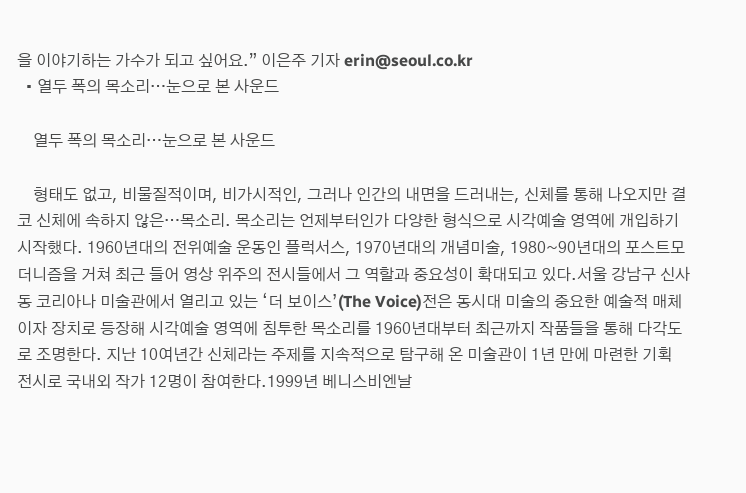을 이야기하는 가수가 되고 싶어요.” 이은주 기자 erin@seoul.co.kr
  • 열두 폭의 목소리…눈으로 본 사운드

    열두 폭의 목소리…눈으로 본 사운드

    형태도 없고, 비물질적이며, 비가시적인, 그러나 인간의 내면을 드러내는, 신체를 통해 나오지만 결코 신체에 속하지 않은…목소리. 목소리는 언제부터인가 다양한 형식으로 시각예술 영역에 개입하기 시작했다. 1960년대의 전위예술 운동인 플럭서스, 1970년대의 개념미술, 1980~90년대의 포스트모더니즘을 거쳐 최근 들어 영상 위주의 전시들에서 그 역할과 중요성이 확대되고 있다.서울 강남구 신사동 코리아나 미술관에서 열리고 있는 ‘더 보이스’(The Voice)전은 동시대 미술의 중요한 예술적 매체이자 장치로 등장해 시각예술 영역에 침투한 목소리를 1960년대부터 최근까지 작품들을 통해 다각도로 조명한다. 지난 10여년간 신체라는 주제를 지속적으로 탐구해 온 미술관이 1년 만에 마련한 기획 전시로 국내외 작가 12명이 참여한다.1999년 베니스비엔날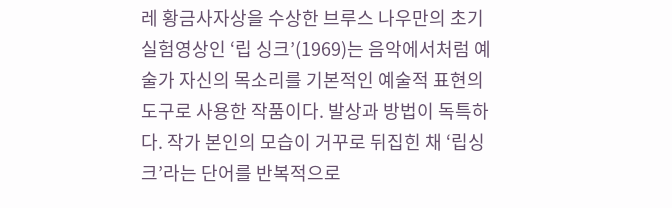레 황금사자상을 수상한 브루스 나우만의 초기 실험영상인 ‘립 싱크’(1969)는 음악에서처럼 예술가 자신의 목소리를 기본적인 예술적 표현의 도구로 사용한 작품이다. 발상과 방법이 독특하다. 작가 본인의 모습이 거꾸로 뒤집힌 채 ‘립싱크’라는 단어를 반복적으로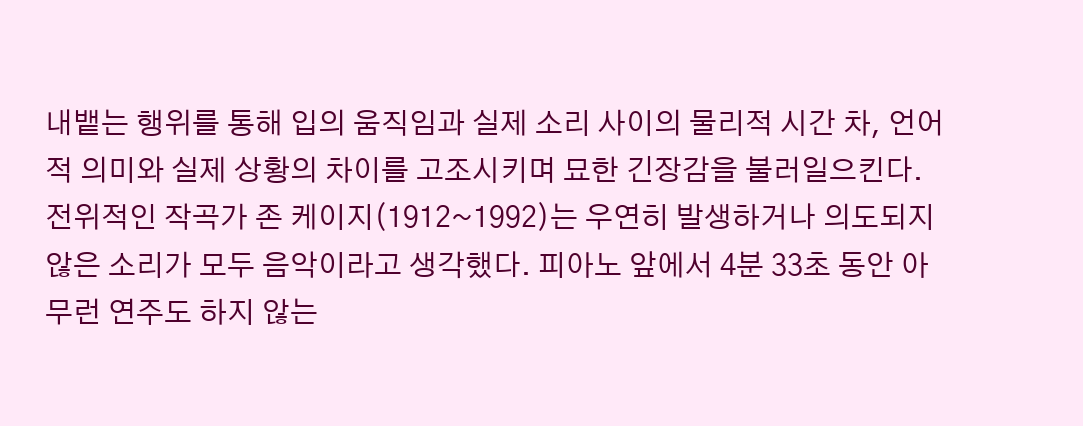내뱉는 행위를 통해 입의 움직임과 실제 소리 사이의 물리적 시간 차, 언어적 의미와 실제 상황의 차이를 고조시키며 묘한 긴장감을 불러일으킨다. 전위적인 작곡가 존 케이지(1912~1992)는 우연히 발생하거나 의도되지 않은 소리가 모두 음악이라고 생각했다. 피아노 앞에서 4분 33초 동안 아무런 연주도 하지 않는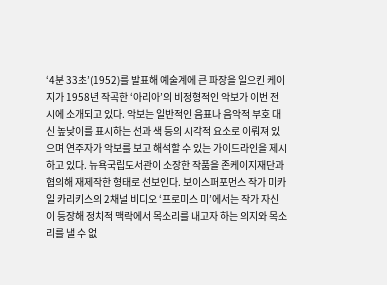‘4분 33초’(1952)를 발표해 예술계에 큰 파장을 일으킨 케이지가 1958년 작곡한 ‘아리아’의 비정형적인 악보가 이번 전시에 소개되고 있다. 악보는 일반적인 음표나 음악적 부호 대신 높낮이를 표시하는 선과 색 등의 시각적 요소로 이뤄져 있으며 연주자가 악보를 보고 해석할 수 있는 가이드라인을 제시하고 있다. 뉴욕국립도서관이 소장한 작품을 존케이지재단과 협의해 재제작한 형태로 선보인다. 보이스퍼포먼스 작가 미카일 카리키스의 2채널 비디오 ‘프로미스 미’에서는 작가 자신이 등장해 정치적 맥락에서 목소리를 내고자 하는 의지와 목소리를 낼 수 없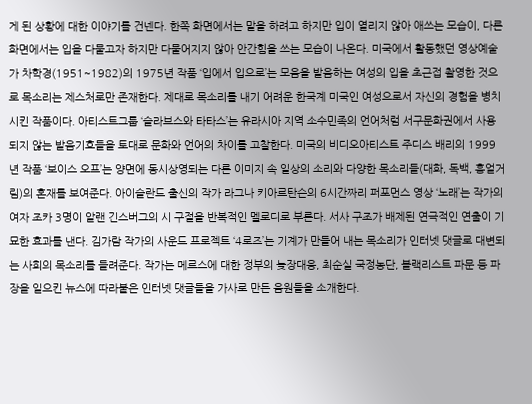게 된 상황에 대한 이야기를 건넨다. 한쪽 화면에서는 말을 하려고 하지만 입이 열리지 않아 애쓰는 모습이, 다른 화면에서는 입을 다물고자 하지만 다물어지지 않아 안간힘을 쓰는 모습이 나온다. 미국에서 활동했던 영상예술가 차학경(1951~1982)의 1975년 작품 ‘입에서 입으로’는 모음을 발음하는 여성의 입을 초근접 촬영한 것으로 목소리는 제스처로만 존재한다. 제대로 목소리를 내기 어려운 한국계 미국인 여성으로서 자신의 경험을 병치시킨 작품이다. 아티스트그룹 ‘슬라브스와 타타스’는 유라시아 지역 소수민족의 언어처럼 서구문화권에서 사용되지 않는 발음기호들을 토대로 문화와 언어의 차이를 고찰한다. 미국의 비디오아티스트 주디스 배리의 1999년 작품 ‘보이스 오프’는 양면에 동시상영되는 다른 이미지 속 일상의 소리와 다양한 목소리들(대화, 독백, 흥얼거림)의 혼재를 보여준다. 아이슬란드 출신의 작가 라그나 키아르탄슨의 6시간짜리 퍼포먼스 영상 ‘노래’는 작가의 여자 조카 3명이 알랜 긴스버그의 시 구절을 반복적인 멜로디로 부른다. 서사 구조가 배제된 연극적인 연출이 기묘한 효과를 낸다. 김가람 작가의 사운드 프로젝트 ‘4로즈’는 기계가 만들어 내는 목소리가 인터넷 댓글로 대변되는 사회의 목소리를 들려준다. 작가는 메르스에 대한 정부의 늦장대응, 최순실 국정농단, 블랙리스트 파문 등 파장을 일으킨 뉴스에 따라붙은 인터넷 댓글들을 가사로 만든 음원들을 소개한다.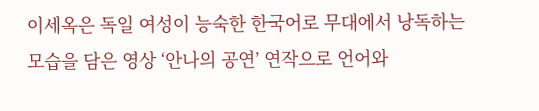이세옥은 독일 여성이 능숙한 한국어로 무대에서 낭독하는 모습을 담은 영상 ‘안나의 공연’ 연작으로 언어와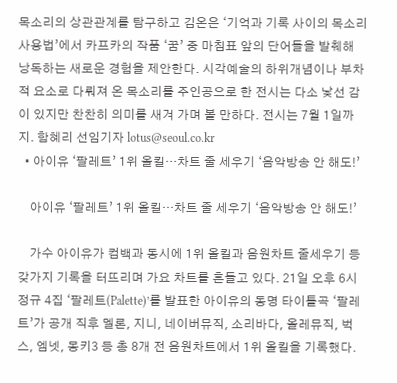목소리의 상관관계를 탐구하고 김온은 ‘기억과 기록 사이의 목소리 사용법’에서 카프카의 작품 ‘꿈’ 중 마침표 앞의 단어들을 발췌해 낭독하는 새로운 경험을 제안한다. 시각예술의 하위개념이나 부차적 요소로 다뤄져 온 목소리를 주인공으로 한 전시는 다소 낯선 감이 있지만 찬찬히 의미를 새겨 가며 볼 만하다. 전시는 7월 1일까지. 함혜리 선임기자 lotus@seoul.co.kr
  • 아이유 ‘팔레트’ 1위 올킬…차트 줄 세우기 ‘음악방송 안 해도!’

    아이유 ‘팔레트’ 1위 올킬…차트 줄 세우기 ‘음악방송 안 해도!’

    가수 아이유가 컴백과 동시에 1위 올킬과 음원차트 줄세우기 등 갖가지 기록을 터뜨리며 가요 차트를 흔들고 있다. 21일 오후 6시 정규 4집 ‘팔레트(Palette)’를 발표한 아이유의 동명 타이틀곡 ‘팔레트’가 공개 직후 멜론, 지니, 네이버뮤직, 소리바다, 올레뮤직, 벅스, 엠넷, 몽키3 등 총 8개 전 음원차트에서 1위 올킬을 기록했다.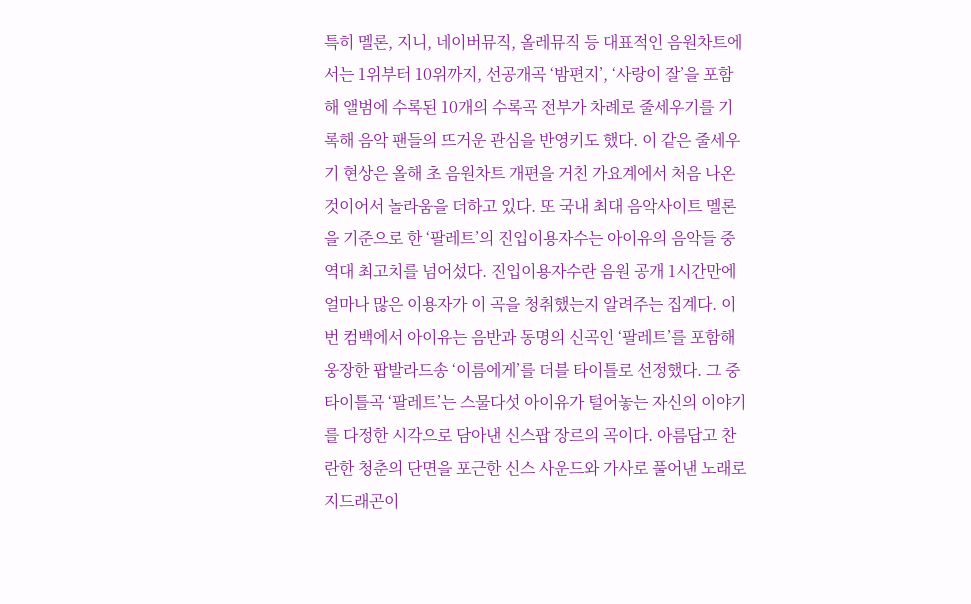특히 멜론, 지니, 네이버뮤직, 올레뮤직 등 대표적인 음원차트에서는 1위부터 10위까지, 선공개곡 ‘밤편지’, ‘사랑이 잘’을 포함해 앨범에 수록된 10개의 수록곡 전부가 차례로 줄세우기를 기록해 음악 팬들의 뜨거운 관심을 반영키도 했다. 이 같은 줄세우기 현상은 올해 초 음원차트 개편을 거친 가요계에서 처음 나온 것이어서 놀라움을 더하고 있다. 또 국내 최대 음악사이트 멜론을 기준으로 한 ‘팔레트’의 진입이용자수는 아이유의 음악들 중 역대 최고치를 넘어섰다. 진입이용자수란 음원 공개 1시간만에 얼마나 많은 이용자가 이 곡을 청취했는지 알려주는 집계다. 이번 컴백에서 아이유는 음반과 동명의 신곡인 ‘팔레트’를 포함해 웅장한 팝발라드송 ‘이름에게’를 더블 타이틀로 선정했다. 그 중 타이틀곡 ‘팔레트’는 스물다섯 아이유가 털어놓는 자신의 이야기를 다정한 시각으로 담아낸 신스팝 장르의 곡이다. 아름답고 찬란한 청춘의 단면을 포근한 신스 사운드와 가사로 풀어낸 노래로 지드래곤이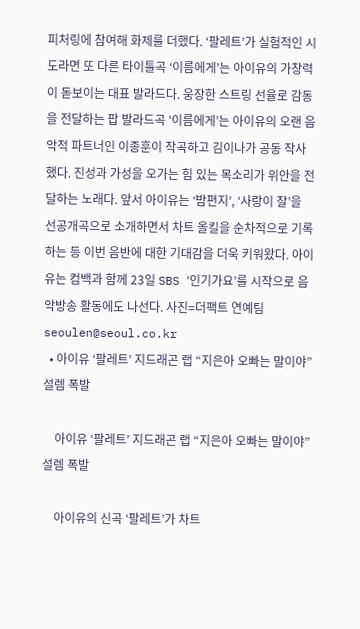피처링에 참여해 화제를 더했다. ‘팔레트’가 실험적인 시도라면 또 다른 타이틀곡 ‘이름에게’는 아이유의 가창력이 돋보이는 대표 발라드다. 웅장한 스트링 선율로 감동을 전달하는 팝 발라드곡 ‘이름에게’는 아이유의 오랜 음악적 파트너인 이종훈이 작곡하고 김이나가 공동 작사했다. 진성과 가성을 오가는 힘 있는 목소리가 위안을 전달하는 노래다. 앞서 아이유는 ‘밤편지’, ‘사랑이 잘’을 선공개곡으로 소개하면서 차트 올킬을 순차적으로 기록하는 등 이번 음반에 대한 기대감을 더욱 키워왔다. 아이유는 컴백과 함께 23일 SBS ‘인기가요’를 시작으로 음악방송 활동에도 나선다. 사진=더팩트 연예팀 seoulen@seoul.co.kr
  • 아이유 ‘팔레트’ 지드래곤 랩 “지은아 오빠는 말이야” 설렘 폭발

    아이유 ‘팔레트’ 지드래곤 랩 “지은아 오빠는 말이야” 설렘 폭발

    아이유의 신곡 ‘팔레트’가 차트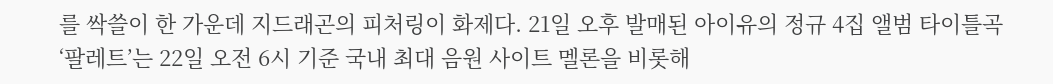를 싹쓸이 한 가운데 지드래곤의 피처링이 화제다. 21일 오후 발매된 아이유의 정규 4집 앨범 타이틀곡 ‘팔레트’는 22일 오전 6시 기준 국내 최대 음원 사이트 멜론을 비롯해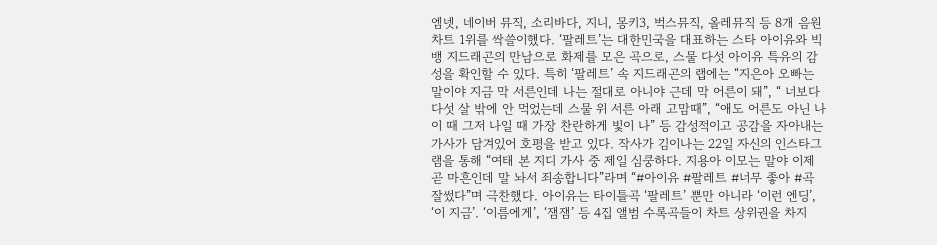엠넷, 네이버 뮤직, 소리바다, 지니, 몽키3, 벅스뮤직, 올레뮤직 등 8개 음원 차트 1위를 싹쓸이했다. ‘팔레트’는 대한민국을 대표하는 스타 아이유와 빅뱅 지드래곤의 만남으로 화제를 모은 곡으로, 스물 다섯 아이유 특유의 감성을 확인할 수 있다. 특히 ‘팔레트’ 속 지드래곤의 랩에는 “지은아 오빠는 말이야 지금 막 서른인데 나는 절대로 아니야 근데 막 어른이 돼”, “ 너보다 다섯 살 밖에 안 먹었는데 스물 위 서른 아래 고맘때”, “애도 어른도 아닌 나이 때 그저 나일 때 가장 찬란하게 빛이 나” 등 감성적이고 공감을 자아내는 가사가 담겨있어 호평을 받고 있다. 작사가 김이나는 22일 자신의 인스타그램을 통해 “여태 본 지디 가사 중 제일 심쿵하다. 지용아 이모는 말야 이제 곧 마흔인데 말 놔서 죄송합니다”라며 “#아이유 #팔레트 #너무 좋아 #곡 잘썼다”며 극찬했다. 아이유는 타이틀곡 ‘팔레트’ 뿐만 아니라 ‘이런 엔딩’, ‘이 지금’. ‘이름에게’, ‘잼잼’ 등 4집 앨범 수록곡들이 차트 상위권을 차지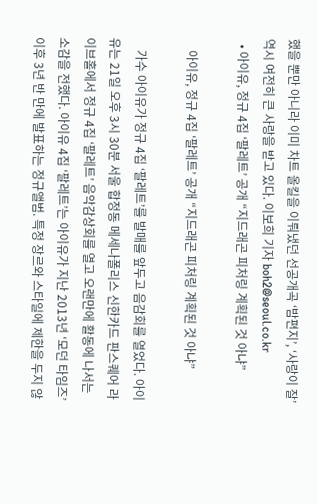했을 뿐만 아니라 이미 차트 올킬을 이뤄냈던 선공개곡 ‘밤편지’, ‘사랑이 잘’ 역시 여전히 큰 사랑을 받고 있다. 이보희 기자 boh2@seoul.co.kr
  • 아이유, 정규 4집 ‘팔레트’ 공개 “지드래곤 피처링 계획된 것 아냐”

    아이유, 정규 4집 ‘팔레트’ 공개 “지드래곤 피처링 계획된 것 아냐”

    가수 아이유가 정규 4집 ‘팔레트’를 발매를 앞두고 음감회를 열었다. 아이유는 21일 오후 3시 30분 서울 합정동 메세나폴리스 신한카드 판스퀘어 라이브홀에서 정규 4집 ‘팔레트’ 음악감상회를 열고 오랜만에 활동에 나서는 소감을 전했다. 아이유 4집 ‘팔레트’는 아이유가 지난 2013년 ‘모던 타임즈’ 이후 3년 반 만에 발표하는 정규앨범. 특정 장르와 스타일에 제한을 두지 않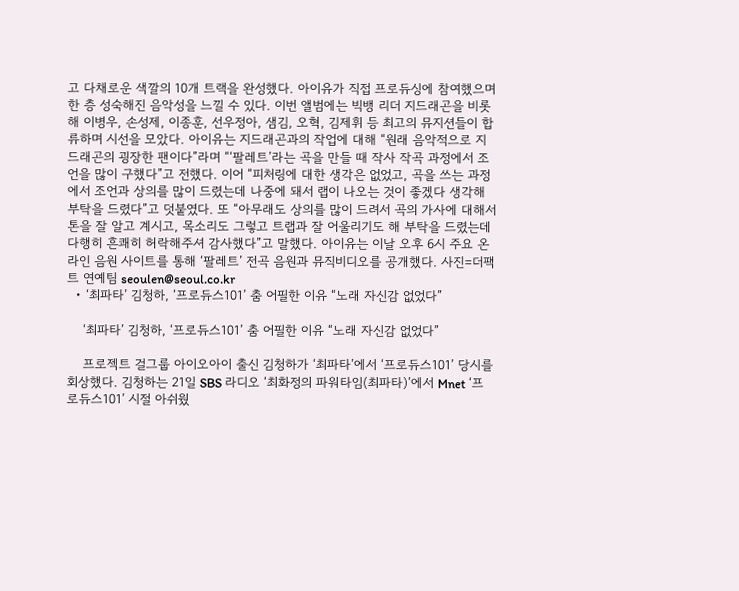고 다채로운 색깔의 10개 트랙을 완성했다. 아이유가 직접 프로듀싱에 참여했으며 한 층 성숙해진 음악성을 느낄 수 있다. 이번 앨범에는 빅뱅 리더 지드래곤을 비롯해 이병우, 손성제, 이종훈, 선우정아, 샘김, 오혁, 김제휘 등 최고의 뮤지션들이 합류하며 시선을 모았다. 아이유는 지드래곤과의 작업에 대해 “원래 음악적으로 지드래곤의 굉장한 팬이다”라며 “‘팔레트’라는 곡을 만들 때 작사 작곡 과정에서 조언을 많이 구했다”고 전했다. 이어 “피처링에 대한 생각은 없었고, 곡을 쓰는 과정에서 조언과 상의를 많이 드렸는데 나중에 돼서 랩이 나오는 것이 좋겠다 생각해 부탁을 드렸다”고 덧붙였다. 또 “아무래도 상의를 많이 드려서 곡의 가사에 대해서 톤을 잘 알고 계시고, 목소리도 그렇고 트랩과 잘 어울리기도 해 부탁을 드렸는데 다행히 흔쾌히 허락해주셔 감사했다”고 말했다. 아이유는 이날 오후 6시 주요 온라인 음원 사이트를 통해 ‘팔레트’ 전곡 음원과 뮤직비디오를 공개했다. 사진=더팩트 연예팀 seoulen@seoul.co.kr
  • ‘최파타’ 김청하, ‘프로듀스101’ 춤 어필한 이유 “노래 자신감 없었다”

    ‘최파타’ 김청하, ‘프로듀스101’ 춤 어필한 이유 “노래 자신감 없었다”

    프로젝트 걸그룹 아이오아이 출신 김청하가 ‘최파타’에서 ‘프로듀스101’ 당시를 회상했다. 김청하는 21일 SBS 라디오 ‘최화정의 파워타임(최파타)’에서 Mnet ‘프로듀스101’ 시절 아쉬웠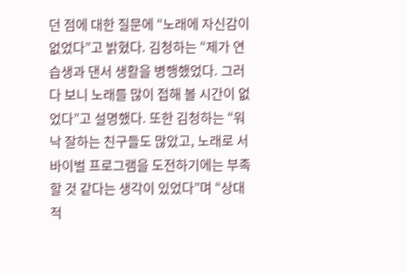던 점에 대한 질문에 “노래에 자신감이 없었다”고 밝혔다. 김청하는 “제가 연습생과 댄서 생활을 병행했었다. 그러다 보니 노래를 많이 접해 볼 시간이 없었다”고 설명했다. 또한 김청하는 “워낙 잘하는 친구들도 많았고, 노래로 서바이벌 프로그램을 도전하기에는 부족할 것 같다는 생각이 있었다”며 “상대적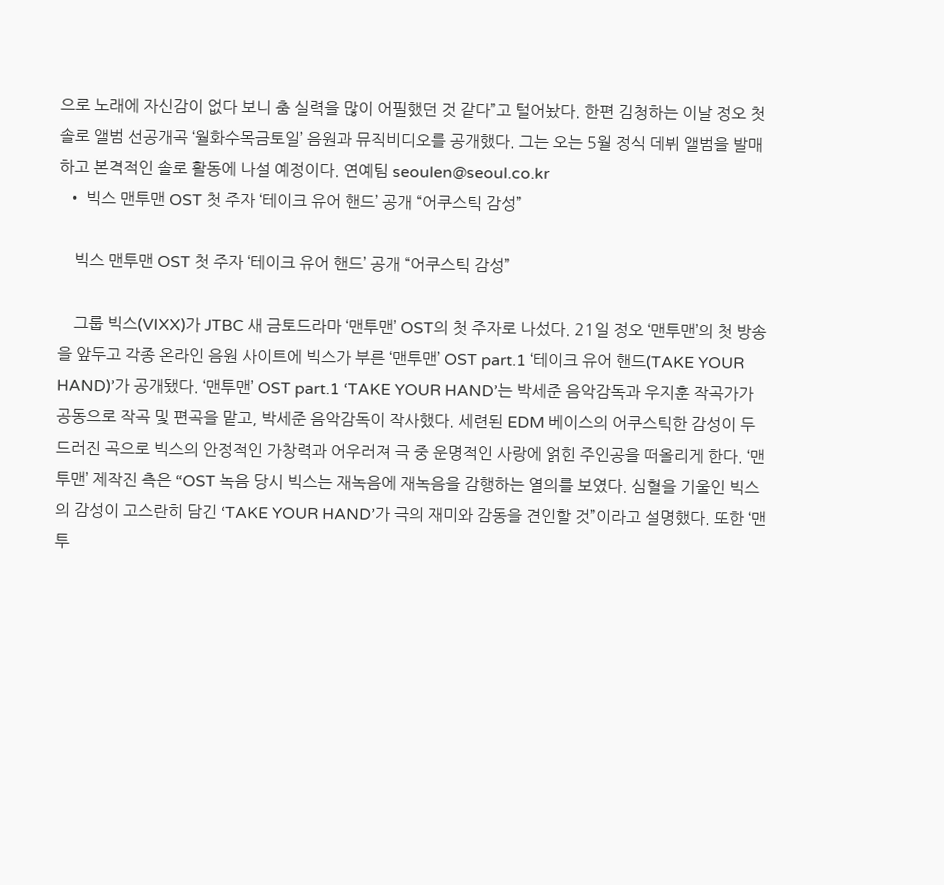으로 노래에 자신감이 없다 보니 춤 실력을 많이 어필했던 것 같다”고 털어놨다. 한편 김청하는 이날 정오 첫 솔로 앨범 선공개곡 ‘월화수목금토일’ 음원과 뮤직비디오를 공개했다. 그는 오는 5월 정식 데뷔 앨범을 발매하고 본격적인 솔로 활동에 나설 예정이다. 연예팀 seoulen@seoul.co.kr
  • 빅스 맨투맨 OST 첫 주자 ‘테이크 유어 핸드’ 공개 “어쿠스틱 감성”

    빅스 맨투맨 OST 첫 주자 ‘테이크 유어 핸드’ 공개 “어쿠스틱 감성”

    그룹 빅스(VIXX)가 JTBC 새 금토드라마 ‘맨투맨’ OST의 첫 주자로 나섰다. 21일 정오 ‘맨투맨’의 첫 방송을 앞두고 각종 온라인 음원 사이트에 빅스가 부른 ‘맨투맨’ OST part.1 ‘테이크 유어 핸드(TAKE YOUR HAND)’가 공개됐다. ‘맨투맨’ OST part.1 ‘TAKE YOUR HAND’는 박세준 음악감독과 우지훈 작곡가가 공동으로 작곡 및 편곡을 맡고, 박세준 음악감독이 작사했다. 세련된 EDM 베이스의 어쿠스틱한 감성이 두드러진 곡으로 빅스의 안정적인 가창력과 어우러져 극 중 운명적인 사랑에 얽힌 주인공을 떠올리게 한다. ‘맨투맨’ 제작진 측은 “OST 녹음 당시 빅스는 재녹음에 재녹음을 감행하는 열의를 보였다. 심혈을 기울인 빅스의 감성이 고스란히 담긴 ‘TAKE YOUR HAND’가 극의 재미와 감동을 견인할 것”이라고 설명했다. 또한 ‘맨투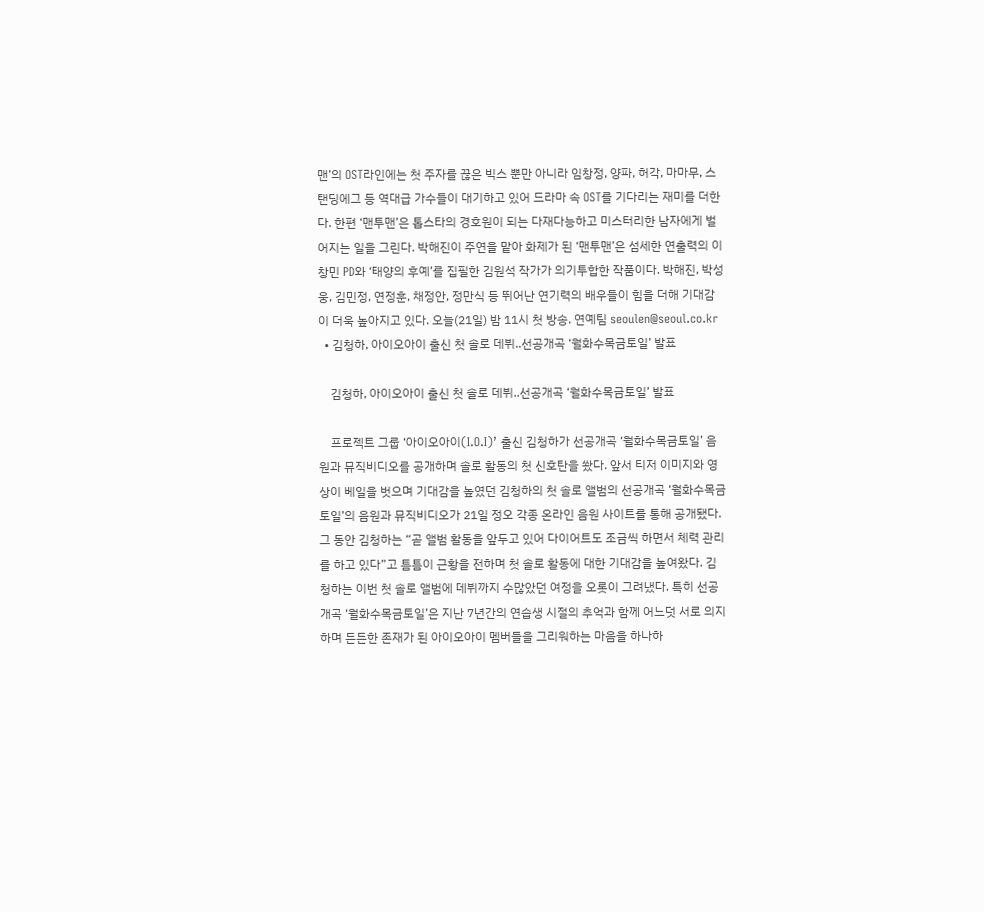맨’의 OST라인에는 첫 주자를 끊은 빅스 뿐만 아니라 임창정, 양파, 허각, 마마무, 스탠딩에그 등 역대급 가수들이 대기하고 있어 드라마 속 OST를 기다리는 재미를 더한다. 한편 ‘맨투맨’은 톱스타의 경호원이 되는 다재다능하고 미스터리한 남자에게 벌어지는 일을 그린다. 박해진이 주연을 맡아 화제가 된 ‘맨투맨’은 섬세한 연출력의 이창민 PD와 ‘태양의 후예’를 집필한 김원석 작가가 의기투합한 작품이다. 박해진, 박성웅, 김민정, 연정훈, 채정안, 정만식 등 뛰어난 연기력의 배우들이 힘을 더해 기대감이 더욱 높아지고 있다. 오늘(21일) 밤 11시 첫 방송. 연예팀 seoulen@seoul.co.kr
  • 김청하, 아이오아이 출신 첫 솔로 데뷔..선공개곡 ‘월화수목금토일’ 발표

    김청하, 아이오아이 출신 첫 솔로 데뷔..선공개곡 ‘월화수목금토일’ 발표

    프로젝트 그룹 ‘아이오아이(I.O.I)’ 출신 김청하가 선공개곡 ‘월화수목금토일’ 음원과 뮤직비디오를 공개하며 솔로 활동의 첫 신호탄을 쐈다. 앞서 티저 이미지와 영상이 베일을 벗으며 기대감을 높였던 김청하의 첫 솔로 앨범의 선공개곡 ‘월화수목금토일’의 음원과 뮤직비디오가 21일 정오 각종 온라인 음원 사이트를 통해 공개됐다. 그 동안 김청하는 “곧 앨범 활동을 앞두고 있어 다이어트도 조금씩 하면서 체력 관리를 하고 있다”고 틈틈이 근황을 전하며 첫 솔로 활동에 대한 기대감을 높여왔다. 김청하는 이번 첫 솔로 앨범에 데뷔까지 수많았던 여정을 오롯이 그려냈다. 특히 선공개곡 ‘월화수목금토일’은 지난 7년간의 연습생 시절의 추억과 함께 어느덧 서로 의지하며 든든한 존재가 된 아이오아이 멤버들을 그리워하는 마음을 하나하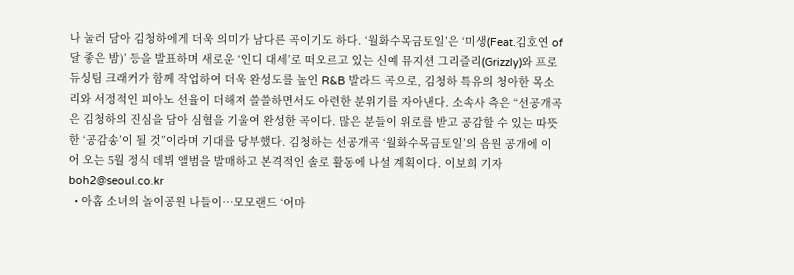나 눌러 담아 김청하에게 더욱 의미가 남다른 곡이기도 하다. ‘월화수목금토일’은 ‘미생(Feat.김호연 of 달 좋은 밤)’ 등을 발표하며 새로운 ‘인디 대세’로 떠오르고 있는 신예 뮤지션 그리즐리(Grizzly)와 프로듀싱팀 크래커가 함께 작업하여 더욱 완성도를 높인 R&B 발라드 곡으로, 김청하 특유의 청아한 목소리와 서정적인 피아노 선율이 더해져 쓸쓸하면서도 아련한 분위기를 자아낸다. 소속사 측은 “선공개곡은 김청하의 진심을 담아 심혈을 기울여 완성한 곡이다. 많은 분들이 위로를 받고 공감할 수 있는 따뜻한 ‘공감송’이 될 것”이라며 기대를 당부했다. 김청하는 선공개곡 ‘월화수목금토일’의 음원 공개에 이어 오는 5월 정식 데뷔 앨범을 발매하고 본격적인 솔로 활동에 나설 계획이다. 이보희 기자 boh2@seoul.co.kr
  • 아홉 소녀의 놀이공원 나들이…모모랜드 ‘어마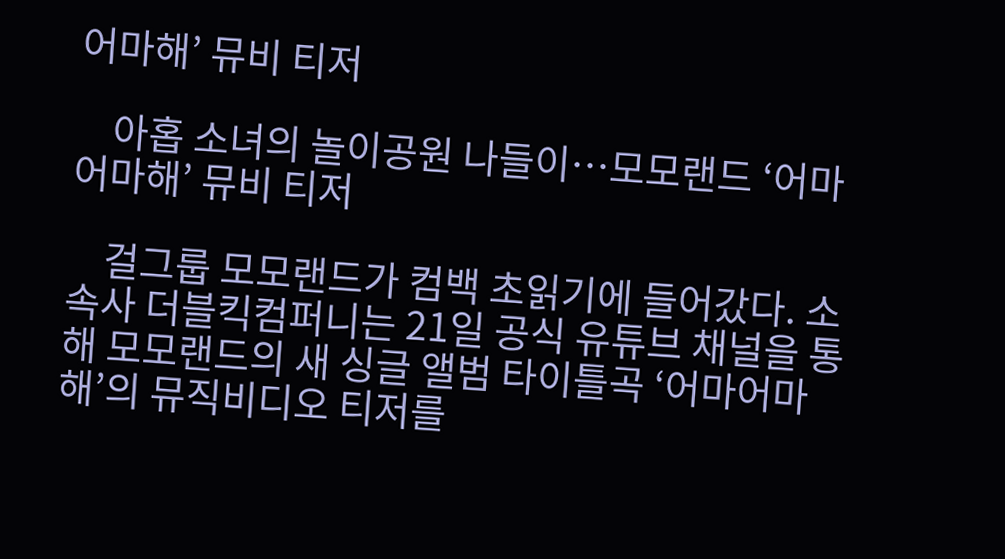어마해’ 뮤비 티저

    아홉 소녀의 놀이공원 나들이…모모랜드 ‘어마어마해’ 뮤비 티저

    걸그룹 모모랜드가 컴백 초읽기에 들어갔다. 소속사 더블킥컴퍼니는 21일 공식 유튜브 채널을 통해 모모랜드의 새 싱글 앨범 타이틀곡 ‘어마어마해’의 뮤직비디오 티저를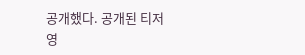공개했다. 공개된 티저 영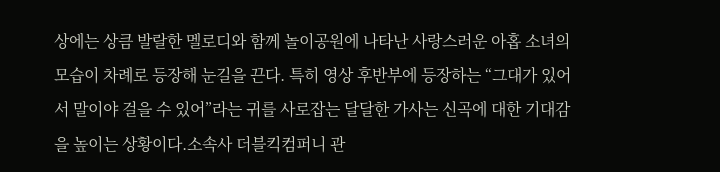상에는 상큼 발랄한 멜로디와 함께 놀이공원에 나타난 사랑스러운 아홉 소녀의 모습이 차례로 등장해 눈길을 끈다. 특히 영상 후반부에 등장하는 “그대가 있어서 말이야 걸을 수 있어”라는 귀를 사로잡는 달달한 가사는 신곡에 대한 기대감을 높이는 상황이다.소속사 더블킥컴퍼니 관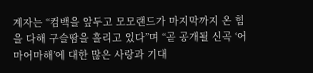계자는 “컴백을 앞두고 모모랜드가 마지막까지 온 힘을 다해 구슬땀을 흘리고 있다”며 “곧 공개될 신곡 ‘어마어마해’에 대한 많은 사랑과 기대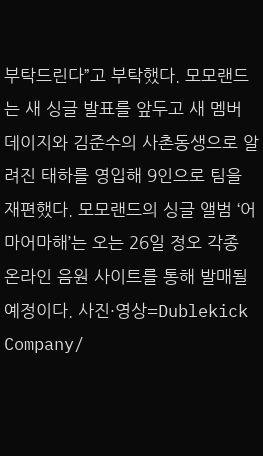부탁드린다”고 부탁했다. 모모랜드는 새 싱글 발표를 앞두고 새 멤버 데이지와 김준수의 사촌동생으로 알려진 태하를 영입해 9인으로 팀을 재편했다. 모모랜드의 싱글 앨범 ‘어마어마해’는 오는 26일 정오 각종 온라인 음원 사이트를 통해 발매될 예정이다. 사진·영상=Dublekick Company/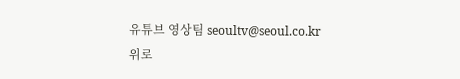유튜브 영상팀 seoultv@seoul.co.kr
위로